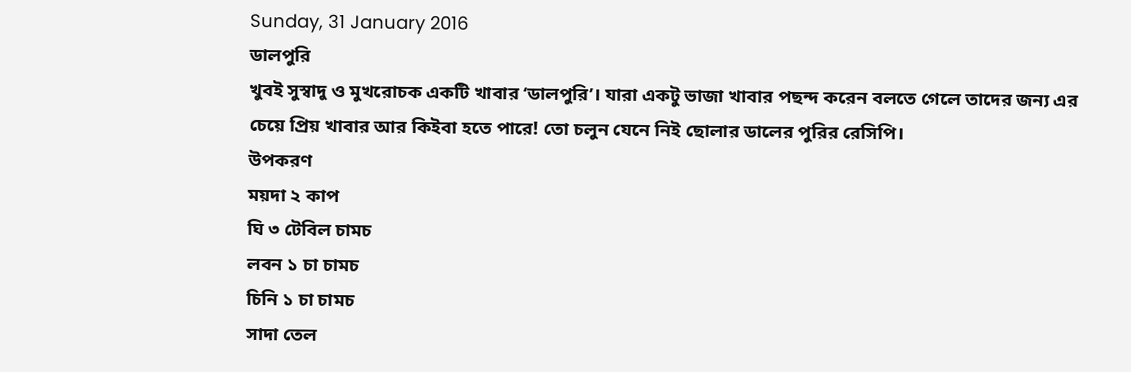Sunday, 31 January 2016
ডালপুরি
খুবই সুস্বাদু ও মুখরোচক একটি খাবার ‘ডালপুরি’। যারা একটু ভাজা খাবার পছন্দ করেন বলতে গেলে তাদের জন্য এর চেয়ে প্রিয় খাবার আর কিইবা হতে পারে! তো চলুন যেনে নিই ছোলার ডালের পুরির রেসিপি।
উপকরণ
ময়দা ২ কাপ
ঘি ৩ টেবিল চামচ
লবন ১ চা চামচ
চিনি ১ চা চামচ
সাদা তেল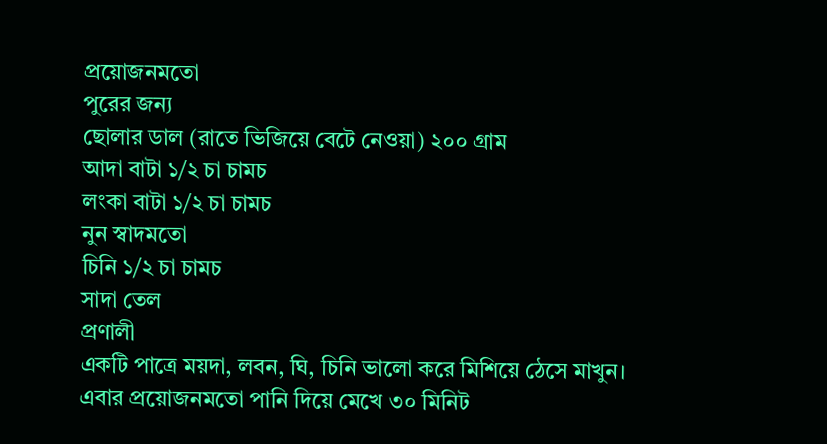প্রয়োজনমতো
পুরের জন্য
ছোলার ডাল (রাতে ভিজিয়ে বেটে নেওয়া) ২০০ গ্রাম
আদা বাটা ১/২ চা চামচ
লংকা বাটা ১/২ চা চামচ
নুন স্বাদমতো
চিনি ১/২ চা চামচ
সাদা তেল
প্রণালী
একটি পাত্রে ময়দা, লবন, ঘি, চিনি ভালো করে মিশিয়ে ঠেসে মাখুন। এবার প্রয়োজনমতো পানি দিয়ে মেখে ৩০ মিনিট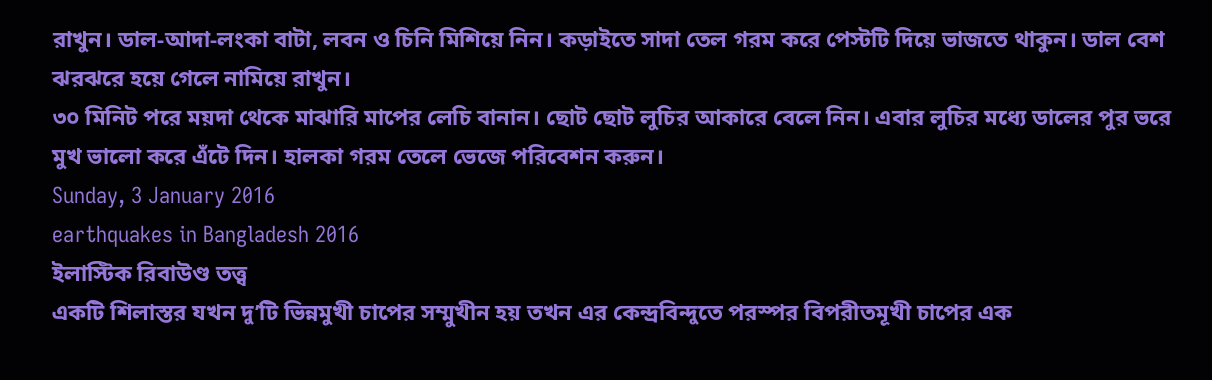রাখুন। ডাল-আদা-লংকা বাটা, লবন ও চিনি মিশিয়ে নিন। কড়াইতে সাদা তেল গরম করে পেস্টটি দিয়ে ভাজতে থাকুন। ডাল বেশ ঝরঝরে হয়ে গেলে নামিয়ে রাখুন।
৩০ মিনিট পরে ময়দা থেকে মাঝারি মাপের লেচি বানান। ছোট ছোট লুচির আকারে বেলে নিন। এবার লুচির মধ্যে ডালের পুর ভরে মুখ ভালো করে এঁটে দিন। হালকা গরম তেলে ভেজে পরিবেশন করুন।
Sunday, 3 January 2016
earthquakes in Bangladesh 2016
ইলাস্টিক রিবাউণ্ড তত্ত্ব
একটি শিলাস্তর যখন দু’টি ভিন্নমুখী চাপের সম্মুখীন হয় তখন এর কেন্দ্রবিন্দুতে পরস্পর বিপরীতমূখী চাপের এক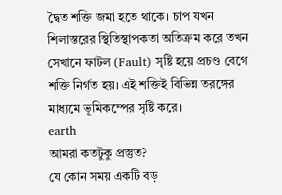দ্বৈত শক্তি জমা হতে থাকে। চাপ যখন শিলাস্তরের স্থিতিস্থাপকতা অতিক্রম করে তখন সেখানে ফাটল (Fault) সৃষ্টি হয়ে প্রচণ্ড বেগে শক্তি নির্গত হয়। এই শক্তিই বিভিন্ন তরঙ্গের মাধ্যমে ভূমিকম্পের সৃষ্টি করে।
earth
আমরা কতটুকু প্রস্তুত?
যে কোন সময় একটি বড়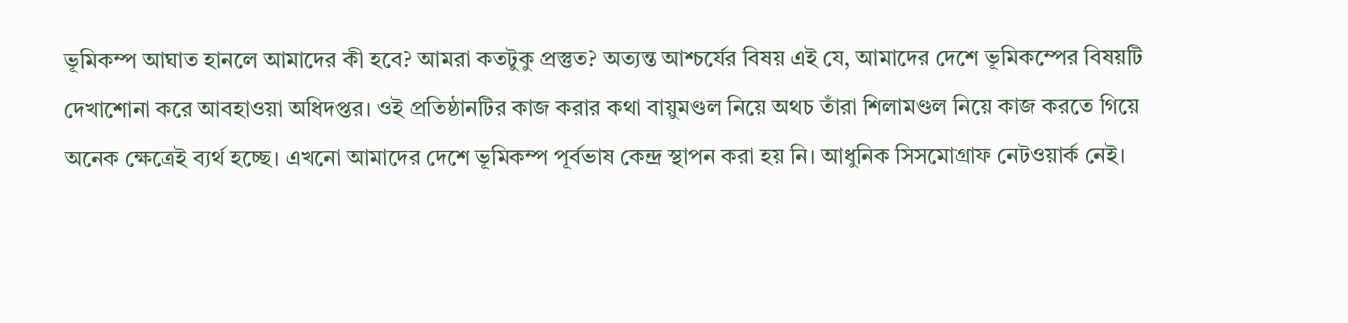ভূমিকম্প আঘাত হানলে আমাদের কী হবে? আমরা কতটুকু প্রস্তুত? অত্যন্ত আশ্চর্যের বিষয় এই যে, আমাদের দেশে ভূমিকম্পের বিষয়টি দেখাশোনা করে আবহাওয়া অধিদপ্তর। ওই প্রতিষ্ঠানটির কাজ করার কথা বায়ুমণ্ডল নিয়ে অথচ তাঁরা শিলামণ্ডল নিয়ে কাজ করতে গিয়ে অনেক ক্ষেত্রেই ব্যর্থ হচ্ছে। এখনো আমাদের দেশে ভূমিকম্প পূর্বভাষ কেন্দ্র স্থাপন করা হয় নি। আধুনিক সিসমোগ্রাফ নেটওয়ার্ক নেই।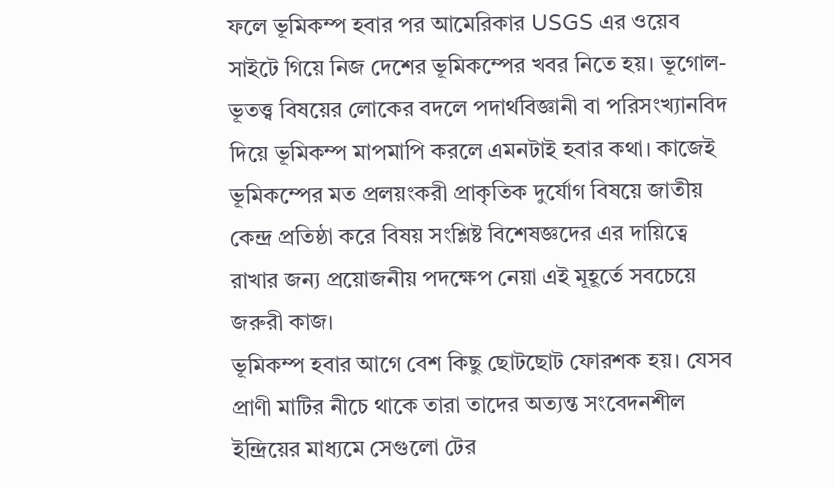ফলে ভূমিকম্প হবার পর আমেরিকার USGS এর ওয়েব সাইটে গিয়ে নিজ দেশের ভূমিকম্পের খবর নিতে হয়। ভূগোল-ভূতত্ত্ব বিষয়ের লোকের বদলে পদার্থবিজ্ঞানী বা পরিসংখ্যানবিদ দিয়ে ভূমিকম্প মাপমাপি করলে এমনটাই হবার কথা। কাজেই ভূমিকম্পের মত প্রলয়ংকরী প্রাকৃতিক দুর্যোগ বিষয়ে জাতীয় কেন্দ্র প্রতিষ্ঠা করে বিষয় সংশ্লিষ্ট বিশেষজ্ঞদের এর দায়িত্বে রাখার জন্য প্রয়োজনীয় পদক্ষেপ নেয়া এই মূহূর্তে সবচেয়ে জরুরী কাজ।
ভূমিকম্প হবার আগে বেশ কিছু ছোটছোট ফোরশক হয়। যেসব প্রাণী মাটির নীচে থাকে তারা তাদের অত্যন্ত সংবেদনশীল ইন্দ্রিয়ের মাধ্যমে সেগুলো টের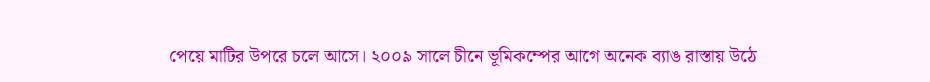পেয়ে মাটির উপরে চলে আসে। ২০০৯ সালে চীনে ভূমিকম্পের আগে অনেক ব্যাঙ রাস্তায় উঠে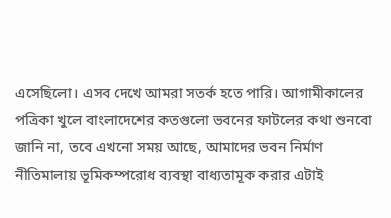এসেছিলো। এসব দেখে আমরা সতর্ক হতে পারি। আগামীকালের পত্রিকা খুলে বাংলাদেশের কতগুলো ভবনের ফাটলের কথা শুনবো জানি না, তবে এখনো সময় আছে, আমাদের ভবন নির্মাণ নীতিমালায় ভূমিকম্পরোধ ব্যবস্থা বাধ্যতামূক করার এটাই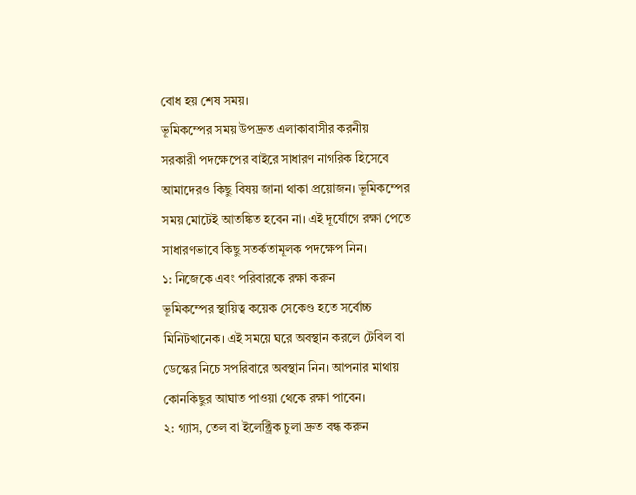বোধ হয় শেষ সময়।
ভূমিকম্পের সময় উপদ্রুত এলাকাবাসীর করনীয়
সরকারী পদক্ষেপের বাইরে সাধারণ নাগরিক হিসেবে আমাদেরও কিছু বিষয় জানা থাকা প্রয়োজন। ভূমিকম্পের সময় মোটেই আতঙ্কিত হবেন না। এই দূর্যোগে রক্ষা পেতে সাধারণভাবে কিছু সতর্কতামূলক পদক্ষেপ নিন।
১: নিজেকে এবং পরিবারকে রক্ষা করুন
ভূমিকম্পের স্থায়িত্ব কয়েক সেকেণ্ড হতে সর্বোচ্চ মিনিটখানেক। এই সময়ে ঘরে অবস্থান করলে টেবিল বা ডেস্কের নিচে সপরিবারে অবস্থান নিন। আপনার মাথায় কোনকিছুর আঘাত পাওয়া থেকে রক্ষা পাবেন।
২: গ্যাস, তেল বা ইলেক্ট্রিক চুলা দ্রুত বন্ধ করুন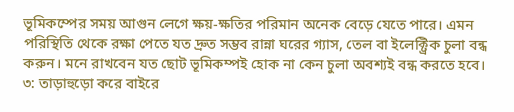ভূমিকম্পের সময় আগুন লেগে ক্ষয়-ক্ষতির পরিমান অনেক বেড়ে যেতে পারে। এমন পরিস্থিতি থেকে রক্ষা পেতে যত দ্রুত সম্ভব রান্না ঘরের গ্যাস, তেল বা ইলেক্ট্রিক চুলা বন্ধ করুন। মনে রাখবেন যত ছোট ভূমিকম্পই হোক না কেন চুলা অবশ্যই বন্ধ করতে হবে।
৩: তাড়াহুড়ো করে বাইরে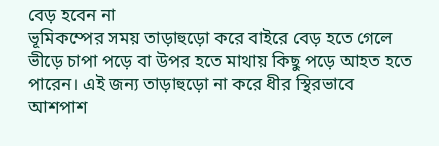বেড় হবেন না
ভূমিকম্পের সময় তাড়াহুড়ো করে বাইরে বেড় হতে গেলে ভীড়ে চাপা পড়ে বা উপর হতে মাথায় কিছু পড়ে আহত হতে পারেন। এই জন্য তাড়াহুড়ো না করে ধীর স্থিরভাবে আশপাশ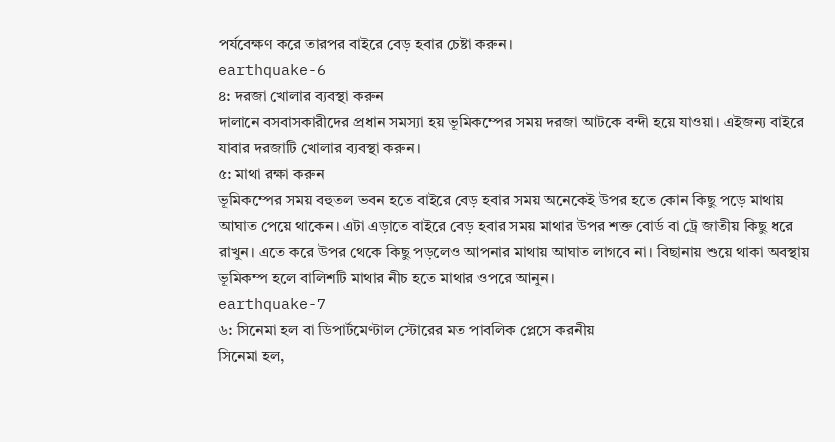পর্যবেক্ষণ করে তারপর বাইরে বেড় হবার চেষ্টা করুন।
earthquake-6
৪: দরজা খোলার ব্যবস্থা করুন
দালানে বসবাসকারীদের প্রধান সমস্যা হয় ভূমিকম্পের সময় দরজা আটকে বন্দী হয়ে যাওয়া। এইজন্য বাইরে যাবার দরজাটি খোলার ব্যবস্থা করুন।
৫: মাথা রক্ষা করুন
ভূমিকম্পের সময় বহুতল ভবন হতে বাইরে বেড় হবার সময় অনেকেই উপর হতে কোন কিছু পড়ে মাথায় আঘাত পেয়ে থাকেন। এটা এড়াতে বাইরে বেড় হবার সময় মাথার উপর শক্ত বোর্ড বা ট্রে জাতীয় কিছু ধরে রাখুন। এতে করে উপর থেকে কিছু পড়লেও আপনার মাথায় আঘাত লাগবে না। বিছানায় শুয়ে থাকা অবস্থায় ভূমিকম্প হলে বালিশটি মাথার নীচ হতে মাথার ওপরে আনুন।
earthquake-7
৬: সিনেমা হল বা ডিপার্টমেণ্টাল স্টোরের মত পাবলিক প্লেসে করনীয়
সিনেমা হল,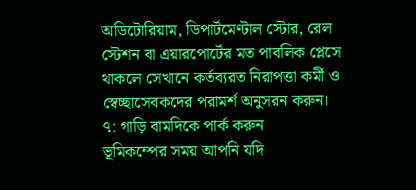অডিটোরিয়াম, ডিপার্টমেণ্টাল স্টোর, রেল স্টেশন বা এয়ারপোর্টের মত পাবলিক প্লেসে থাকলে সেখানে কর্তব্যরত নিরাপত্তা কর্মী ও স্বেচ্ছাসেবকদের পরামর্শ অনুসরন করুন।
৭: গাড়ি বামদিকে পার্ক করুন
ভূমিকম্পের সময় আপনি যদি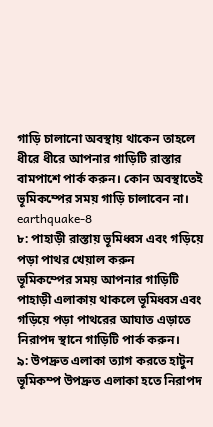গাড়ি চালানো অবস্থায় থাকেন তাহলে ধীরে ধীরে আপনার গাড়িটি রাস্তার বামপাশে পার্ক করুন। কোন অবস্থাতেই ভূমিকম্পের সময় গাড়ি চালাবেন না।
earthquake-8
৮: পাহাড়ী রাস্তায় ভূমিধ্বস এবং গড়িয়ে পড়া পাথর খেয়াল করুন
ভূমিকম্পের সময় আপনার গাড়িটি পাহাড়ী এলাকায় থাকলে ভূমিধ্বস এবং গড়িয়ে পড়া পাথরের আঘাত এড়াতে নিরাপদ স্থানে গাড়িটি পার্ক করুন।
৯: উপদ্রুত এলাকা ত্যাগ করতে হাটুন
ভূমিকম্প উপদ্রুত এলাকা হতে নিরাপদ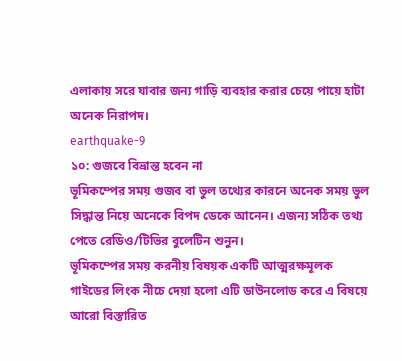এলাকায় সরে যাবার জন্য গাড়ি ব্যবহার করার চেয়ে পায়ে হাটা অনেক নিরাপদ।
earthquake-9
১০: গুজবে বিভ্রান্ত হবেন না
ভূমিকম্পের সময় গুজব বা ভুল তথ্যের কারনে অনেক সময় ভুল সিদ্ধান্ত নিয়ে অনেকে বিপদ ডেকে আনেন। এজন্য সঠিক তথ্য পেতে রেডিও/টিভির বুলেটিন শুনুন।
ভূমিকম্পের সময় করনীয় বিষয়ক একটি আত্মরক্ষমূলক গাইডের লিংক নীচে দেয়া হলো এটি ডাউনলোড করে এ বিষয়ে আরো বিস্তারিত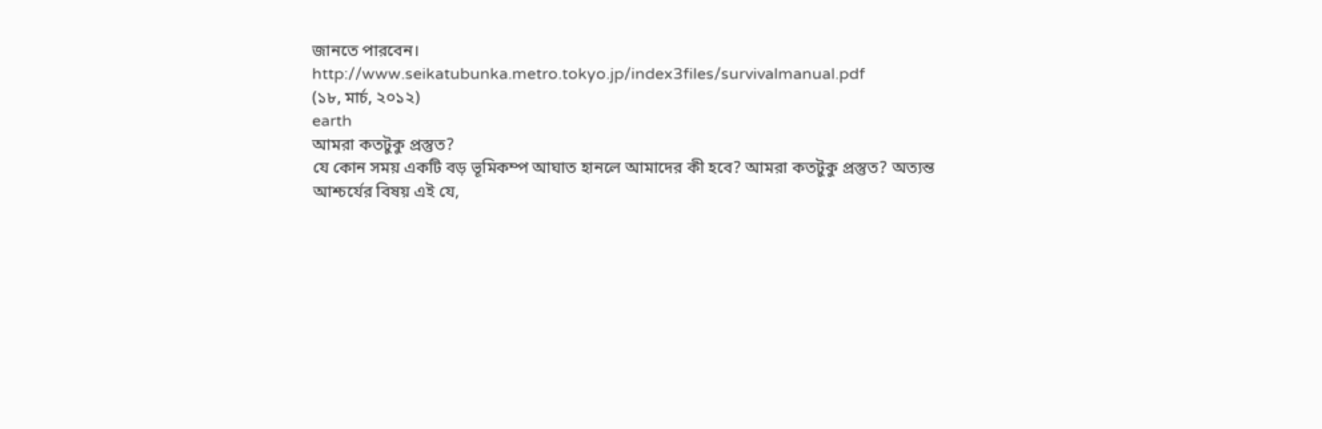জানতে পারবেন।
http://www.seikatubunka.metro.tokyo.jp/index3files/survivalmanual.pdf
(১৮, মার্চ, ২০১২)
earth
আমরা কতটুকু প্রস্তুত?
যে কোন সময় একটি বড় ভূমিকম্প আঘাত হানলে আমাদের কী হবে? আমরা কতটুকু প্রস্তুত? অত্যন্ত আশ্চর্যের বিষয় এই যে,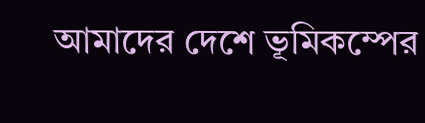আমাদের দেশে ভূমিকম্পের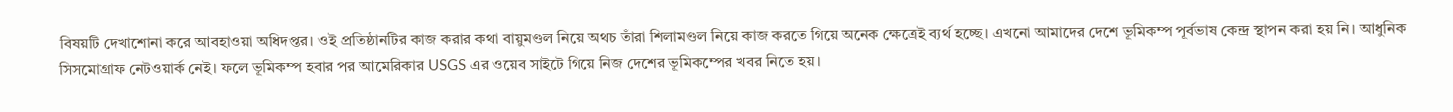বিষয়টি দেখাশোনা করে আবহাওয়া অধিদপ্তর। ওই প্রতিষ্ঠানটির কাজ করার কথা বায়ুমণ্ডল নিয়ে অথচ তাঁরা শিলামণ্ডল নিয়ে কাজ করতে গিয়ে অনেক ক্ষেত্রেই ব্যর্থ হচ্ছে। এখনো আমাদের দেশে ভূমিকম্প পূর্বভাষ কেন্দ্র স্থাপন করা হয় নি। আধুনিক সিসমোগ্রাফ নেটওয়ার্ক নেই। ফলে ভূমিকম্প হবার পর আমেরিকার USGS এর ওয়েব সাইটে গিয়ে নিজ দেশের ভূমিকম্পের খবর নিতে হয়।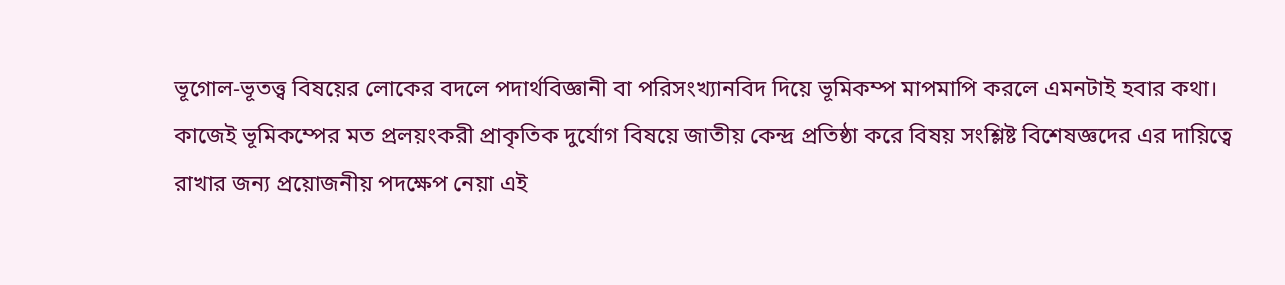ভূগোল-ভূতত্ত্ব বিষয়ের লোকের বদলে পদার্থবিজ্ঞানী বা পরিসংখ্যানবিদ দিয়ে ভূমিকম্প মাপমাপি করলে এমনটাই হবার কথা। কাজেই ভূমিকম্পের মত প্রলয়ংকরী প্রাকৃতিক দুর্যোগ বিষয়ে জাতীয় কেন্দ্র প্রতিষ্ঠা করে বিষয় সংশ্লিষ্ট বিশেষজ্ঞদের এর দায়িত্বে রাখার জন্য প্রয়োজনীয় পদক্ষেপ নেয়া এই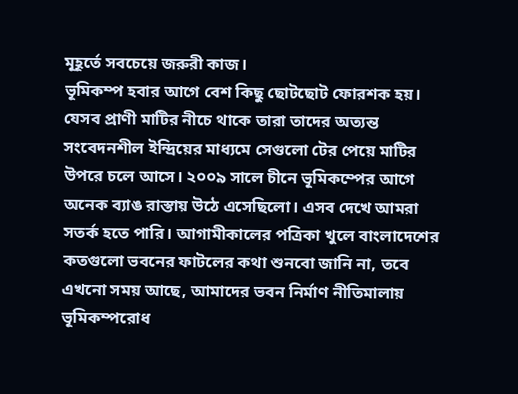মূহূর্তে সবচেয়ে জরুরী কাজ।
ভূমিকম্প হবার আগে বেশ কিছু ছোটছোট ফোরশক হয়। যেসব প্রাণী মাটির নীচে থাকে তারা তাদের অত্যন্ত সংবেদনশীল ইন্দ্রিয়ের মাধ্যমে সেগুলো টের পেয়ে মাটির উপরে চলে আসে। ২০০৯ সালে চীনে ভূমিকম্পের আগে অনেক ব্যাঙ রাস্তায় উঠে এসেছিলো। এসব দেখে আমরা সতর্ক হতে পারি। আগামীকালের পত্রিকা খুলে বাংলাদেশের কতগুলো ভবনের ফাটলের কথা শুনবো জানি না, তবে এখনো সময় আছে, আমাদের ভবন নির্মাণ নীতিমালায় ভূমিকম্পরোধ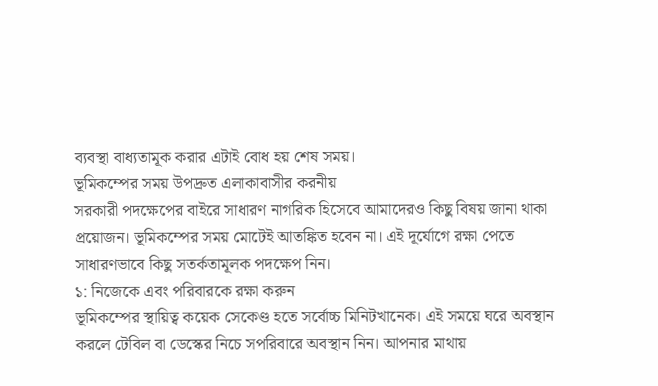ব্যবস্থা বাধ্যতামূক করার এটাই বোধ হয় শেষ সময়।
ভূমিকম্পের সময় উপদ্রুত এলাকাবাসীর করনীয়
সরকারী পদক্ষেপের বাইরে সাধারণ নাগরিক হিসেবে আমাদেরও কিছু বিষয় জানা থাকা প্রয়োজন। ভূমিকম্পের সময় মোটেই আতঙ্কিত হবেন না। এই দূর্যোগে রক্ষা পেতে সাধারণভাবে কিছু সতর্কতামূলক পদক্ষেপ নিন।
১: নিজেকে এবং পরিবারকে রক্ষা করুন
ভূমিকম্পের স্থায়িত্ব কয়েক সেকেণ্ড হতে সর্বোচ্চ মিনিটখানেক। এই সময়ে ঘরে অবস্থান করলে টেবিল বা ডেস্কের নিচে সপরিবারে অবস্থান নিন। আপনার মাথায়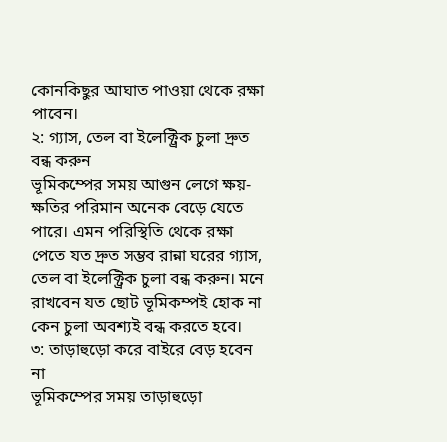কোনকিছুর আঘাত পাওয়া থেকে রক্ষা পাবেন।
২: গ্যাস, তেল বা ইলেক্ট্রিক চুলা দ্রুত বন্ধ করুন
ভূমিকম্পের সময় আগুন লেগে ক্ষয়-ক্ষতির পরিমান অনেক বেড়ে যেতে পারে। এমন পরিস্থিতি থেকে রক্ষা পেতে যত দ্রুত সম্ভব রান্না ঘরের গ্যাস, তেল বা ইলেক্ট্রিক চুলা বন্ধ করুন। মনে রাখবেন যত ছোট ভূমিকম্পই হোক না কেন চুলা অবশ্যই বন্ধ করতে হবে।
৩: তাড়াহুড়ো করে বাইরে বেড় হবেন না
ভূমিকম্পের সময় তাড়াহুড়ো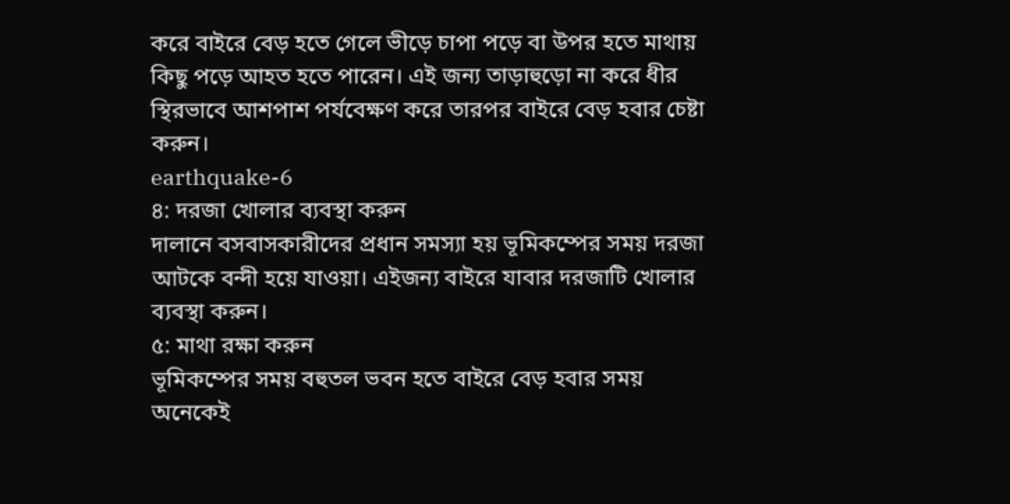করে বাইরে বেড় হতে গেলে ভীড়ে চাপা পড়ে বা উপর হতে মাথায় কিছু পড়ে আহত হতে পারেন। এই জন্য তাড়াহুড়ো না করে ধীর স্থিরভাবে আশপাশ পর্যবেক্ষণ করে তারপর বাইরে বেড় হবার চেষ্টা করুন।
earthquake-6
৪: দরজা খোলার ব্যবস্থা করুন
দালানে বসবাসকারীদের প্রধান সমস্যা হয় ভূমিকম্পের সময় দরজা আটকে বন্দী হয়ে যাওয়া। এইজন্য বাইরে যাবার দরজাটি খোলার ব্যবস্থা করুন।
৫: মাথা রক্ষা করুন
ভূমিকম্পের সময় বহুতল ভবন হতে বাইরে বেড় হবার সময় অনেকেই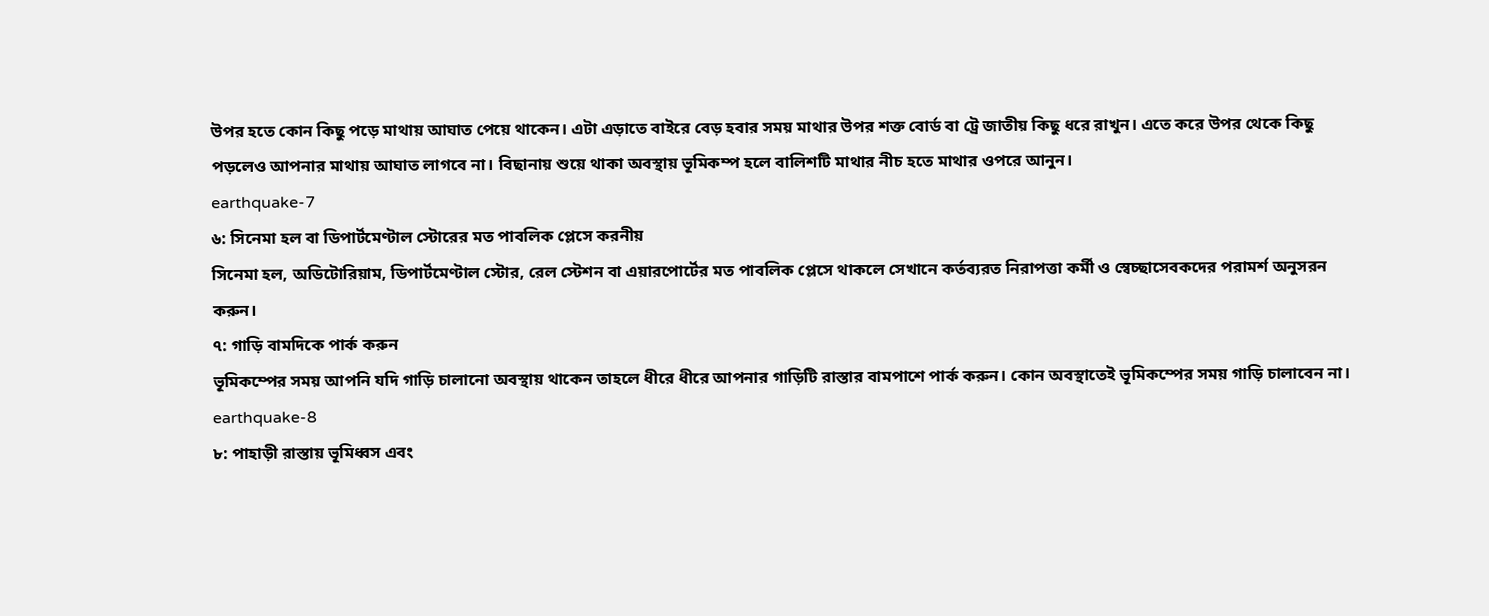উপর হতে কোন কিছু পড়ে মাথায় আঘাত পেয়ে থাকেন। এটা এড়াতে বাইরে বেড় হবার সময় মাথার উপর শক্ত বোর্ড বা ট্রে জাতীয় কিছু ধরে রাখুন। এতে করে উপর থেকে কিছু পড়লেও আপনার মাথায় আঘাত লাগবে না। বিছানায় শুয়ে থাকা অবস্থায় ভূমিকম্প হলে বালিশটি মাথার নীচ হতে মাথার ওপরে আনুন।
earthquake-7
৬: সিনেমা হল বা ডিপার্টমেণ্টাল স্টোরের মত পাবলিক প্লেসে করনীয়
সিনেমা হল, অডিটোরিয়াম, ডিপার্টমেণ্টাল স্টোর, রেল স্টেশন বা এয়ারপোর্টের মত পাবলিক প্লেসে থাকলে সেখানে কর্তব্যরত নিরাপত্তা কর্মী ও স্বেচ্ছাসেবকদের পরামর্শ অনুসরন করুন।
৭: গাড়ি বামদিকে পার্ক করুন
ভূমিকম্পের সময় আপনি যদি গাড়ি চালানো অবস্থায় থাকেন তাহলে ধীরে ধীরে আপনার গাড়িটি রাস্তার বামপাশে পার্ক করুন। কোন অবস্থাতেই ভূমিকম্পের সময় গাড়ি চালাবেন না।
earthquake-8
৮: পাহাড়ী রাস্তায় ভূমিধ্বস এবং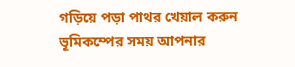গড়িয়ে পড়া পাথর খেয়াল করুন
ভূমিকম্পের সময় আপনার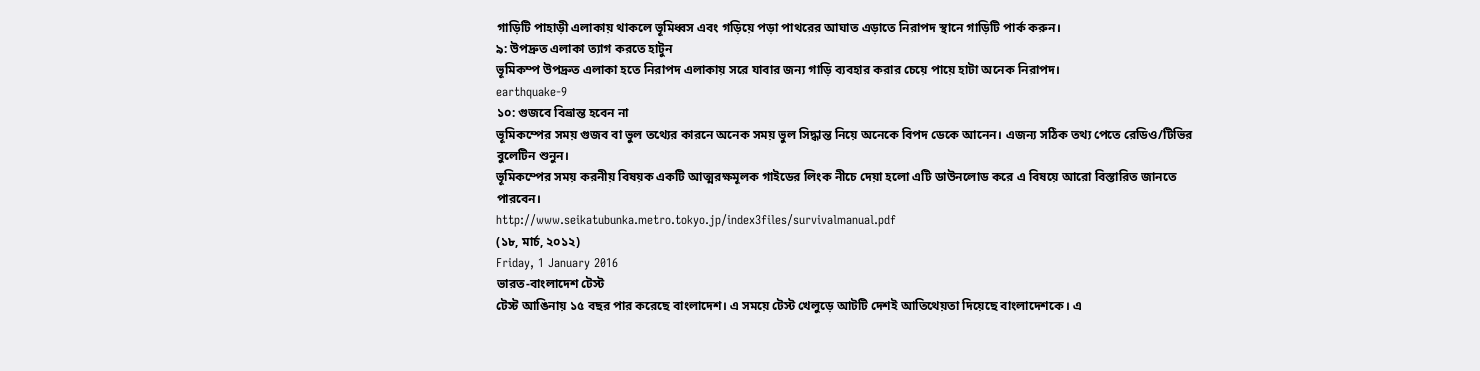গাড়িটি পাহাড়ী এলাকায় থাকলে ভূমিধ্বস এবং গড়িয়ে পড়া পাথরের আঘাত এড়াতে নিরাপদ স্থানে গাড়িটি পার্ক করুন।
৯: উপদ্রুত এলাকা ত্যাগ করতে হাটুন
ভূমিকম্প উপদ্রুত এলাকা হতে নিরাপদ এলাকায় সরে যাবার জন্য গাড়ি ব্যবহার করার চেয়ে পায়ে হাটা অনেক নিরাপদ।
earthquake-9
১০: গুজবে বিভ্রান্ত হবেন না
ভূমিকম্পের সময় গুজব বা ভুল তথ্যের কারনে অনেক সময় ভুল সিদ্ধান্ত নিয়ে অনেকে বিপদ ডেকে আনেন। এজন্য সঠিক তথ্য পেতে রেডিও/টিভির বুলেটিন শুনুন।
ভূমিকম্পের সময় করনীয় বিষয়ক একটি আত্মরক্ষমূলক গাইডের লিংক নীচে দেয়া হলো এটি ডাউনলোড করে এ বিষয়ে আরো বিস্তারিত জানতে পারবেন।
http://www.seikatubunka.metro.tokyo.jp/index3files/survivalmanual.pdf
(১৮, মার্চ, ২০১২)
Friday, 1 January 2016
ভারত-বাংলাদেশ টেস্ট
টেস্ট আঙিনায় ১৫ বছর পার করেছে বাংলাদেশ। এ সময়ে টেস্ট খেলুড়ে আটটি দেশই আতিথেয়তা দিয়েছে বাংলাদেশকে। এ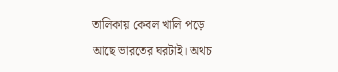তালিকায় কেবল খালি পড়ে আছে ভারতের ঘরটাই। অথচ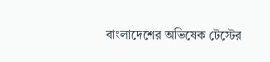বাংলাদেশের অভিষেক টেস্টের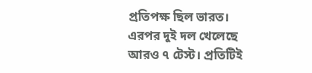প্রতিপক্ষ ছিল ভারত। এরপর দুই দল খেলেছে আরও ৭ টেস্ট। প্রতিটিই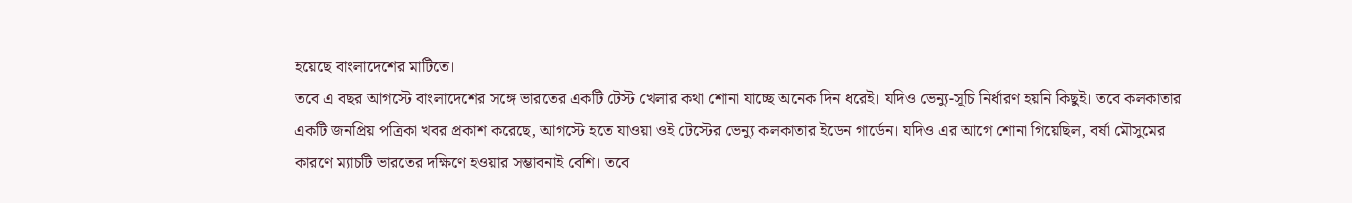হয়েছে বাংলাদেশের মাটিতে।
তবে এ বছর আগস্টে বাংলাদেশের সঙ্গে ভারতের একটি টেস্ট খেলার কথা শোনা যাচ্ছে অনেক দিন ধরেই। যদিও ভেন্যু-সূচি নির্ধারণ হয়নি কিছুই। তবে কলকাতার একটি জনপ্রিয় পত্রিকা খবর প্রকাশ করেছে, আগস্টে হতে যাওয়া ওই টেস্টের ভেন্যু কলকাতার ইডেন গার্ডেন। যদিও এর আগে শোনা গিয়েছিল, বর্ষা মৌসুমের কারণে ম্যাচটি ভারতের দক্ষিণে হওয়ার সম্ভাবনাই বেশি। তবে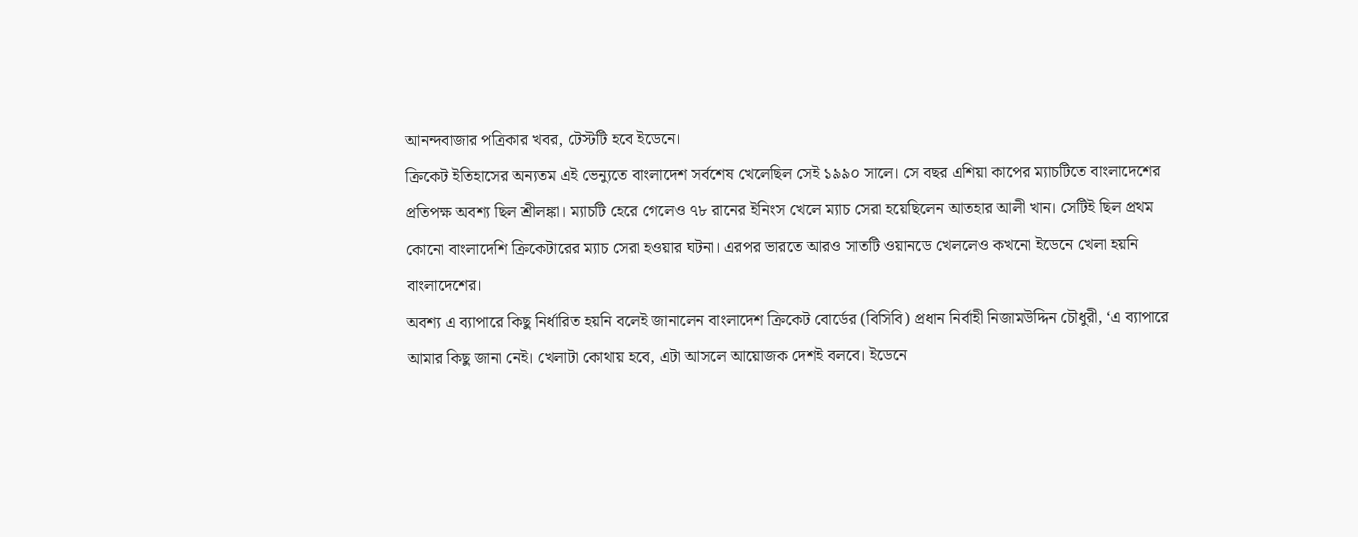আনন্দবাজার পত্রিকার খবর, টেস্টটি হবে ইডেনে।
ক্রিকেট ইতিহাসের অন্যতম এই ভেন্যুতে বাংলাদেশ সর্বশেষ খেলেছিল সেই ১৯৯০ সালে। সে বছর এশিয়া কাপের ম্যাচটিতে বাংলাদেশের প্রতিপক্ষ অবশ্য ছিল শ্রীলঙ্কা। ম্যাচটি হেরে গেলেও ৭৮ রানের ইনিংস খেলে ম্যাচ সেরা হয়েছিলেন আতহার আলী খান। সেটিই ছিল প্রথম কোনো বাংলাদেশি ক্রিকেটারের ম্যাচ সেরা হওয়ার ঘটনা। এরপর ভারতে আরও সাতটি ওয়ানডে খেললেও কখনো ইডেনে খেলা হয়নি বাংলাদেশের।
অবশ্য এ ব্যাপারে কিছু নির্ধারিত হয়নি বলেই জানালেন বাংলাদেশ ক্রিকেট বোর্ডের (বিসিবি) প্রধান নির্বাহী নিজামউদ্দিন চৌধুরী, ‘এ ব্যাপারে আমার কিছু জানা নেই। খেলাটা কোথায় হবে, এটা আসলে আয়োজক দেশই বলবে। ইডেনে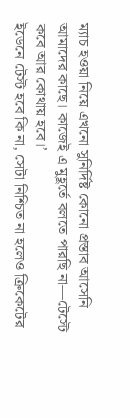ম্যাচ হওয়া নিয়ে এখনো সুনির্দিষ্ট কোনো প্রস্তাব আসেনি আমাদের কাছে। কাজেই এ মুহূর্তে বলতে পারছি না—টেস্টে কবে আর কোথায় হবে।’
ইডেনে টেস্ট হবে কি না, সেটা নিশ্চিত না হলেও ক্রিকেটের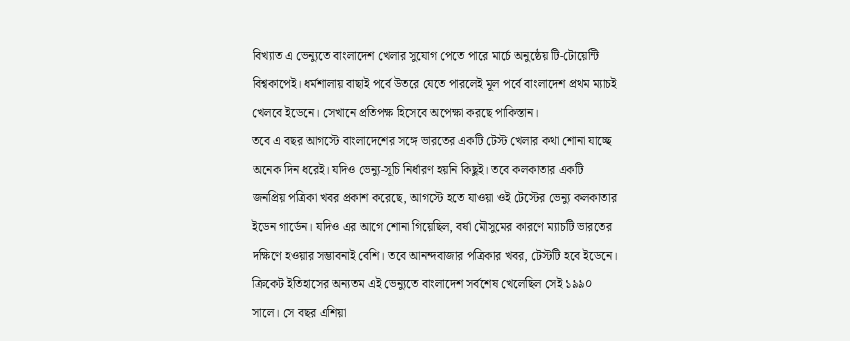বিখ্যাত এ ভেন্যুতে বাংলাদেশ খেলার সুযোগ পেতে পারে মার্চে অনুষ্ঠেয় টি-টোয়েন্টি বিশ্বকাপেই। ধর্মশালায় বাছাই পর্বে উতরে যেতে পারলেই মূল পর্বে বাংলাদেশ প্রথম ম্যাচই খেলবে ইডেনে। সেখানে প্রতিপক্ষ হিসেবে অপেক্ষা করছে পাকিস্তান।
তবে এ বছর আগস্টে বাংলাদেশের সঙ্গে ভারতের একটি টেস্ট খেলার কথা শোনা যাচ্ছে অনেক দিন ধরেই। যদিও ভেন্যু-সূচি নির্ধারণ হয়নি কিছুই। তবে কলকাতার একটি জনপ্রিয় পত্রিকা খবর প্রকাশ করেছে, আগস্টে হতে যাওয়া ওই টেস্টের ভেন্যু কলকাতার ইডেন গার্ডেন। যদিও এর আগে শোনা গিয়েছিল, বর্ষা মৌসুমের কারণে ম্যাচটি ভারতের দক্ষিণে হওয়ার সম্ভাবনাই বেশি। তবে আনন্দবাজার পত্রিকার খবর, টেস্টটি হবে ইডেনে।
ক্রিকেট ইতিহাসের অন্যতম এই ভেন্যুতে বাংলাদেশ সর্বশেষ খেলেছিল সেই ১৯৯০ সালে। সে বছর এশিয়া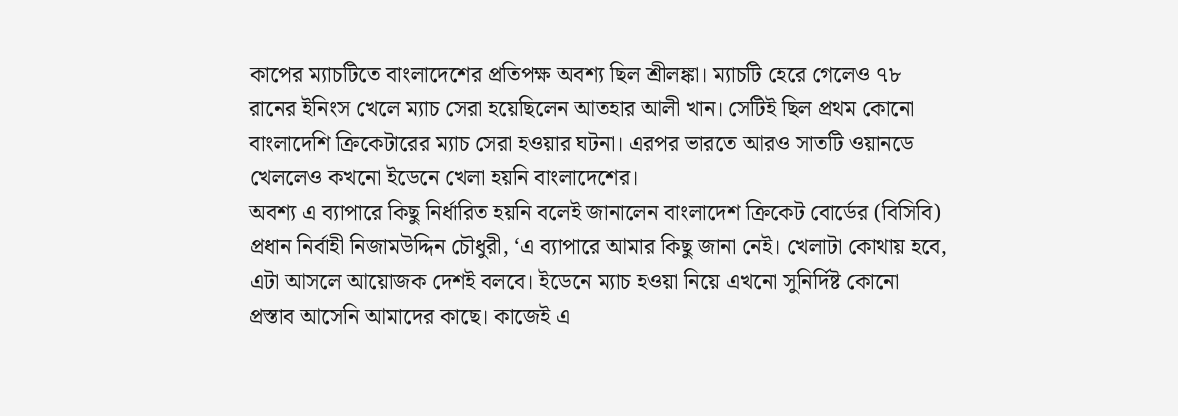কাপের ম্যাচটিতে বাংলাদেশের প্রতিপক্ষ অবশ্য ছিল শ্রীলঙ্কা। ম্যাচটি হেরে গেলেও ৭৮ রানের ইনিংস খেলে ম্যাচ সেরা হয়েছিলেন আতহার আলী খান। সেটিই ছিল প্রথম কোনো বাংলাদেশি ক্রিকেটারের ম্যাচ সেরা হওয়ার ঘটনা। এরপর ভারতে আরও সাতটি ওয়ানডে খেললেও কখনো ইডেনে খেলা হয়নি বাংলাদেশের।
অবশ্য এ ব্যাপারে কিছু নির্ধারিত হয়নি বলেই জানালেন বাংলাদেশ ক্রিকেট বোর্ডের (বিসিবি) প্রধান নির্বাহী নিজামউদ্দিন চৌধুরী, ‘এ ব্যাপারে আমার কিছু জানা নেই। খেলাটা কোথায় হবে, এটা আসলে আয়োজক দেশই বলবে। ইডেনে ম্যাচ হওয়া নিয়ে এখনো সুনির্দিষ্ট কোনো প্রস্তাব আসেনি আমাদের কাছে। কাজেই এ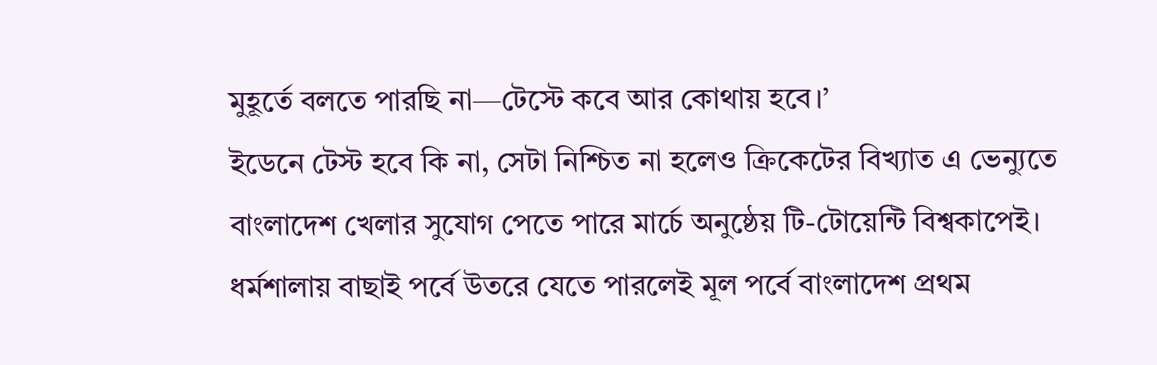মুহূর্তে বলতে পারছি না—টেস্টে কবে আর কোথায় হবে।’
ইডেনে টেস্ট হবে কি না, সেটা নিশ্চিত না হলেও ক্রিকেটের বিখ্যাত এ ভেন্যুতে বাংলাদেশ খেলার সুযোগ পেতে পারে মার্চে অনুষ্ঠেয় টি-টোয়েন্টি বিশ্বকাপেই। ধর্মশালায় বাছাই পর্বে উতরে যেতে পারলেই মূল পর্বে বাংলাদেশ প্রথম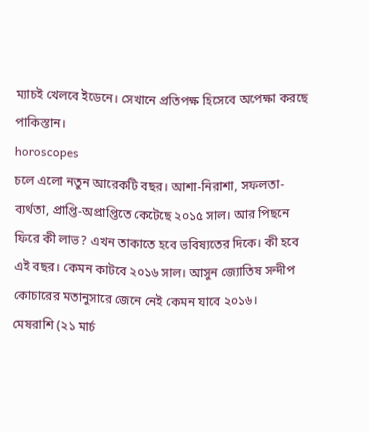ম্যাচই খেলবে ইডেনে। সেখানে প্রতিপক্ষ হিসেবে অপেক্ষা করছে পাকিস্তান।
horoscopes
চলে এলো নতুন আরেকটি বছর। আশা-নিরাশা, সফলতা-ব্যর্থতা, প্রাপ্তি-অপ্রাপ্তিতে কেটেছে ২০১৫ সাল। আর পিছনে ফিরে কী লাভ? এখন তাকাতে হবে ভবিষ্যতের দিকে। কী হবে এই বছর। কেমন কাটবে ২০১৬ সাল। আসুন জ্যোতিষ সন্দীপ কোচারের মতানুসারে জেনে নেই কেমন যাবে ২০১৬।
মেষরাশি (২১ মার্চ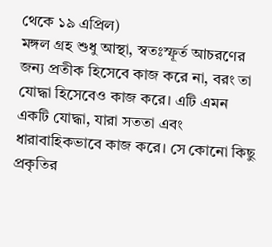থেকে ১৯ এপ্রিল)
মঙ্গল গ্রহ শুধু আস্থা, স্বতঃস্ফূর্ত আচরণের জন্য প্রতীক হিসেবে কাজ করে না, বরং তা যোদ্ধা হিসেবেও কাজ করে। এটি এমন একটি যোদ্ধা, যারা সততা এবং ধারাবাহিকভাবে কাজ করে। সে কোনো কিছু প্রকৃতির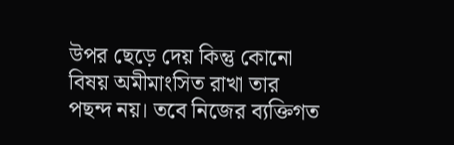উপর ছেড়ে দেয় কিন্তু কোনো বিষয় অমীমাংসিত রাখা তার পছন্দ নয়। তবে নিজের ব্যক্তিগত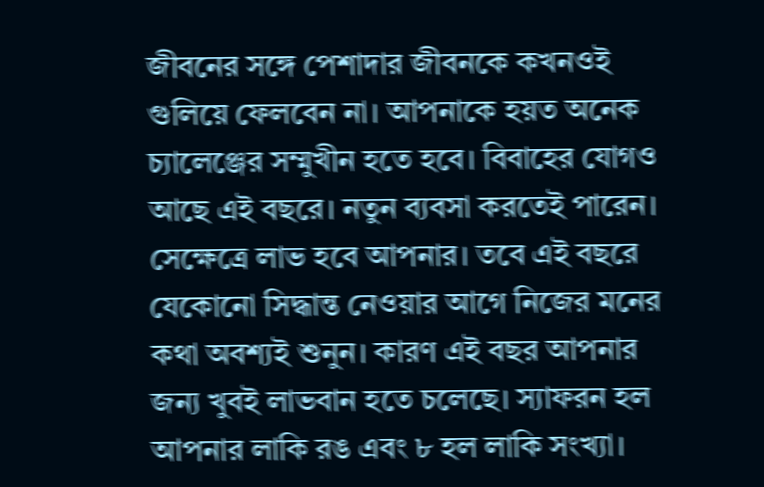জীবনের সঙ্গে পেশাদার জীবনকে কখনওই গুলিয়ে ফেলবেন না। আপনাকে হয়ত অনেক চ্যালেঞ্জের সম্মুখীন হতে হবে। বিবাহের যোগও আছে এই বছরে। নতুন ব্যবসা করতেই পারেন। সেক্ষেত্রে লাভ হবে আপনার। তবে এই বছরে যেকোনো সিদ্ধান্ত নেওয়ার আগে নিজের মনের কথা অবশ্যই শুনুন। কারণ এই বছর আপনার জন্য খুবই লাভবান হতে চলেছে। স্যাফরন হল আপনার লাকি রঙ এবং ৮ হল লাকি সংখ্যা।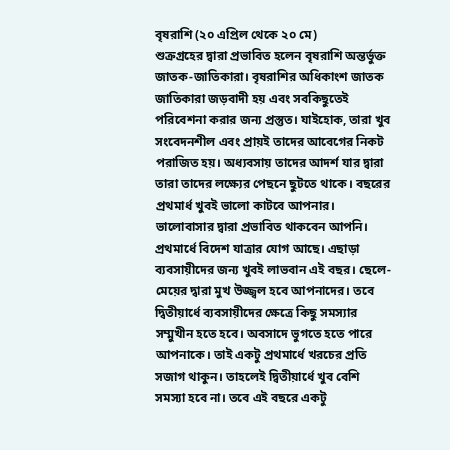বৃষরাশি (২০ এপ্রিল থেকে ২০ মে)
শুক্রগ্রহের দ্বারা প্রভাবিত হলেন বৃষরাশি অন্তর্ভুক্ত জাতক-জাতিকারা। বৃষরাশির অধিকাংশ জাতক জাতিকারা জড়বাদী হয় এবং সবকিছুতেই পরিবেশনা করার জন্য প্রস্তুত। যাইহোক, তারা খুব সংবেদনশীল এবং প্রায়ই তাদের আবেগের নিকট পরাজিত হয়। অধ্যবসায় তাদের আদর্শ যার দ্বারা তারা তাদের লক্ষ্যের পেছনে ছুটতে থাকে। বছরের প্রথমার্ধ খুবই ভালো কাটবে আপনার। ভালোবাসার দ্বারা প্রভাবিত থাকবেন আপনি। প্রথমার্ধে বিদেশ যাত্রার যোগ আছে। এছাড়া ব্যবসায়ীদের জন্য খুবই লাভবান এই বছর। ছেলে-মেয়ের দ্বারা মুখ উজ্জ্বল হবে আপনাদের। তবে দ্বিতীয়ার্ধে ব্যবসায়ীদের ক্ষেত্রে কিছু সমস্যার সম্মুখীন হতে হবে। অবসাদে ভুগতে হতে পারে আপনাকে। তাই একটু প্রথমার্ধে খরচের প্রতি সজাগ থাকুন। তাহলেই দ্বিতীয়ার্ধে খুব বেশি সমস্যা হবে না। তবে এই বছরে একটু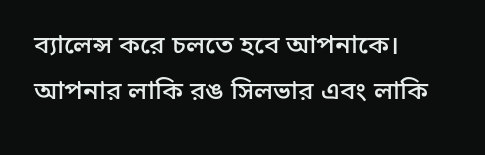ব্যালেন্স করে চলতে হবে আপনাকে। আপনার লাকি রঙ সিলভার এবং লাকি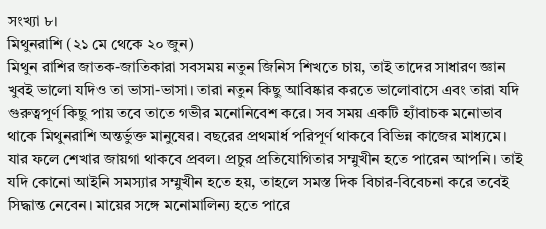সংখ্যা ৮।
মিথুনরাশি (২১ মে থেকে ২০ জুন)
মিথুন রাশির জাতক-জাতিকারা সবসময় নতুন জিনিস শিখতে চায়, তাই তাদের সাধারণ জ্ঞান খুবই ভালো যদিও তা ভাসা-ভাসা। তারা নতুন কিছু আবিষ্কার করতে ভালোবাসে এবং তারা যদি গুরুত্বপূর্ণ কিছু পায় তবে তাতে গভীর মনোনিবেশ করে। সব সময় একটি হ্যাঁবাচক মনোভাব থাকে মিথুনরাশি অন্তর্ভুক্ত মানুষের। বছরের প্রথমার্ধ পরিপূর্ণ থাকবে বিভিন্ন কাজের মাধ্যমে। যার ফলে শেখার জায়গা থাকবে প্রবল। প্রচুর প্রতিযোগিতার সম্মুখীন হতে পারেন আপনি। তাই যদি কোনো আইনি সমস্যার সম্মুখীন হতে হয়, তাহলে সমস্ত দিক বিচার-বিবেচনা করে তবেই সিদ্ধান্ত নেবেন। মায়ের সঙ্গে মনোমালিন্য হতে পারে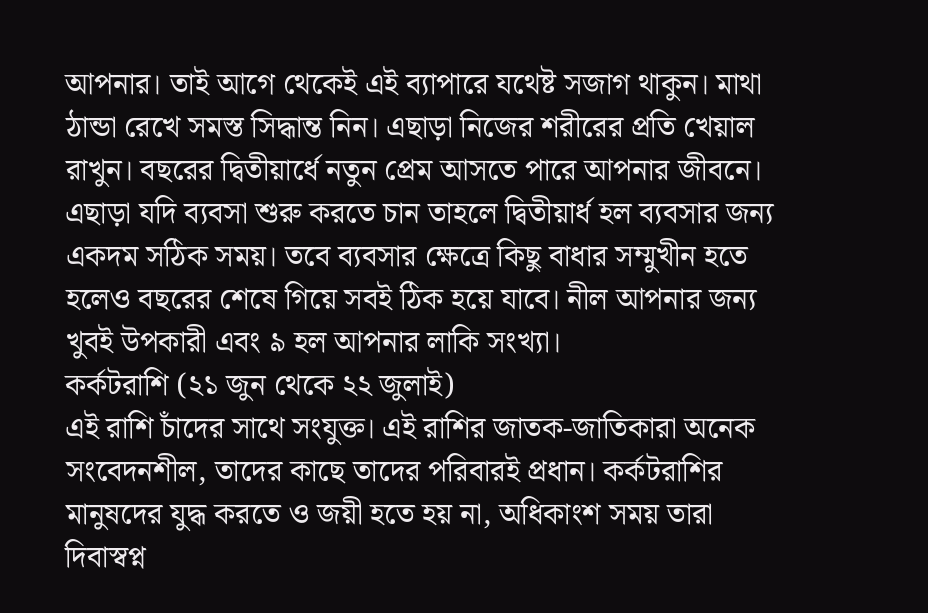আপনার। তাই আগে থেকেই এই ব্যাপারে যথেষ্ট সজাগ থাকুন। মাথা ঠান্ডা রেখে সমস্ত সিদ্ধান্ত নিন। এছাড়া নিজের শরীরের প্রতি খেয়াল রাখুন। বছরের দ্বিতীয়ার্ধে নতুন প্রেম আসতে পারে আপনার জীবনে। এছাড়া যদি ব্যবসা শুরু করতে চান তাহলে দ্বিতীয়ার্ধ হল ব্যবসার জন্য একদম সঠিক সময়। তবে ব্যবসার ক্ষেত্রে কিছু বাধার সম্মুখীন হতে হলেও বছরের শেষে গিয়ে সবই ঠিক হয়ে যাবে। নীল আপনার জন্য খুবই উপকারী এবং ৯ হল আপনার লাকি সংখ্যা।
কর্কটরাশি (২১ জুন থেকে ২২ জুলাই)
এই রাশি চাঁদের সাথে সংযুক্ত। এই রাশির জাতক-জাতিকারা অনেক সংবেদনশীল, তাদের কাছে তাদের পরিবারই প্রধান। কর্কটরাশির মানুষদের যুদ্ধ করতে ও জয়ী হতে হয় না, অধিকাংশ সময় তারা দিবাস্বপ্ন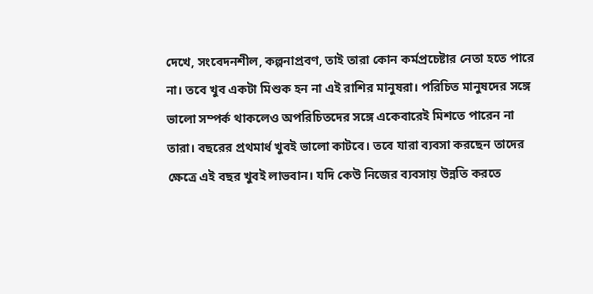দেখে, সংবেদনশীল, কল্পনাপ্রবণ, তাই তারা কোন কর্মপ্রচেষ্টার নেতা হতে পারে না। তবে খুব একটা মিশুক হন না এই রাশির মানুষরা। পরিচিত মানুষদের সঙ্গে ভালো সম্পর্ক থাকলেও অপরিচিতদের সঙ্গে একেবারেই মিশতে পারেন না তারা। বছরের প্রথমার্ধ খুবই ভালো কাটবে। তবে যারা ব্যবসা করছেন তাদের ক্ষেত্রে এই বছর খুবই লাভবান। যদি কেউ নিজের ব্যবসায় উন্নতি করতে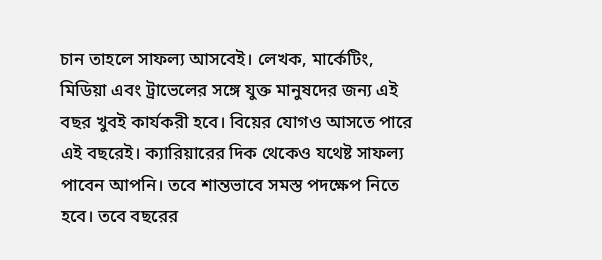চান তাহলে সাফল্য আসবেই। লেখক, মার্কেটিং, মিডিয়া এবং ট্রাভেলের সঙ্গে যুক্ত মানুষদের জন্য এই বছর খুবই কার্যকরী হবে। বিয়ের যোগও আসতে পারে এই বছরেই। ক্যারিয়ারের দিক থেকেও যথেষ্ট সাফল্য পাবেন আপনি। তবে শান্তভাবে সমস্ত পদক্ষেপ নিতে হবে। তবে বছরের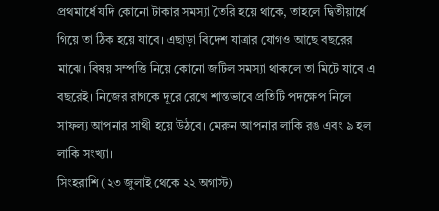প্রথমার্ধে যদি কোনো টাকার সমস্যা তৈরি হয়ে থাকে, তাহলে দ্বিতীয়ার্ধে গিয়ে তা ঠিক হয়ে যাবে। এছাড়া বিদেশ যাত্রার যোগও আছে বছরের মাঝে। বিষয় সম্পত্তি নিয়ে কোনো জটিল সমস্যা থাকলে তা মিটে যাবে এ বছরেই। নিজের রাগকে দূরে রেখে শান্তভাবে প্রতিটি পদক্ষেপ নিলে সাফল্য আপনার সাথী হয়ে উঠবে। মেরুন আপনার লাকি রঙ এবং ৯ হল লাকি সংখ্যা।
সিংহরাশি (২৩ জুলাই থেকে ২২ অগাস্ট)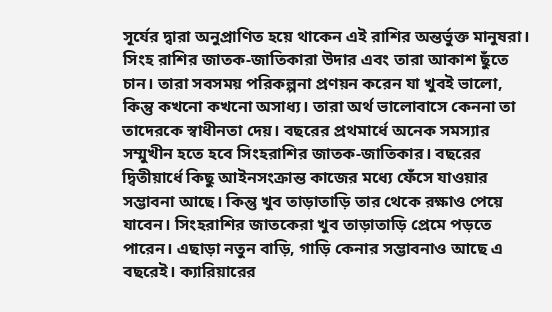সূর্যের দ্বারা অনুপ্রাণিত হয়ে থাকেন এই রাশির অন্তর্ভুক্ত মানুষরা। সিংহ রাশির জাতক-জাতিকারা উদার এবং তারা আকাশ ছুঁতে চান। তারা সবসময় পরিকল্পনা প্রণয়ন করেন যা খুবই ভালো, কিন্তু কখনো কখনো অসাধ্য। তারা অর্থ ভালোবাসে কেননা তা তাদেরকে স্বাধীনতা দেয়। বছরের প্রথমার্ধে অনেক সমস্যার সম্মুখীন হতে হবে সিংহরাশির জাতক-জাতিকার। বছরের দ্বিতীয়ার্ধে কিছু আইনসংক্রান্ত কাজের মধ্যে ফেঁসে যাওয়ার সম্ভাবনা আছে। কিন্তু খুব তাড়াতাড়ি তার থেকে রক্ষাও পেয়ে যাবেন। সিংহরাশির জাতকেরা খুব তাড়াতাড়ি প্রেমে পড়তে পারেন। এছাড়া নতুন বাড়ি, গাড়ি কেনার সম্ভাবনাও আছে এ বছরেই। ক্যারিয়ারের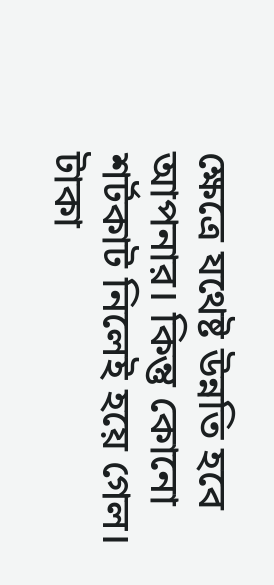ক্ষেত্রে যথেষ্ট উন্নতি হবে আপনার। কিন্তু কোনো শর্টকাট নিলেই হয়ে গেল। টাকা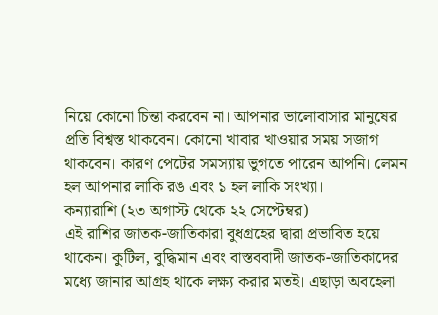নিয়ে কোনো চিন্তা করবেন না। আপনার ভালোবাসার মানুষের প্রতি বিশ্বস্ত থাকবেন। কোনো খাবার খাওয়ার সময় সজাগ থাকবেন। কারণ পেটের সমস্যায় ভুগতে পারেন আপনি। লেমন হল আপনার লাকি রঙ এবং ১ হল লাকি সংখ্যা।
কন্যারাশি (২৩ অগাস্ট থেকে ২২ সেপ্টেম্বর)
এই রাশির জাতক-জাতিকারা বুধগ্রহের দ্বারা প্রভাবিত হয়ে থাকেন। কুটিল, বুদ্ধিমান এবং বাস্তববাদী জাতক-জাতিকাদের মধ্যে জানার আগ্রহ থাকে লক্ষ্য করার মতই। এছাড়া অবহেলা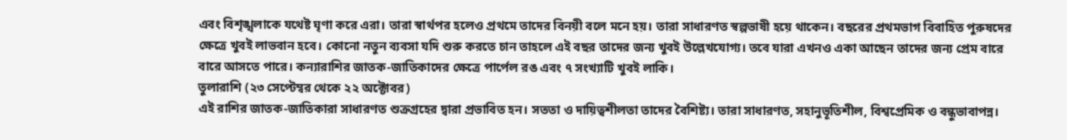এবং বিশৃঙ্খলাকে যথেষ্ট ঘৃণা করে এরা। তারা স্বার্থপর হলেও প্রথমে তাদের বিনয়ী বলে মনে হয়। তারা সাধারণত স্বল্পভাষী হয়ে থাকেন। বছরের প্রথমভাগ বিবাহিত পুরুষদের ক্ষেত্রে খুবই লাভবান হবে। কোনো নতুন ব্যবসা যদি শুরু করতে চান তাহলে এই বছর তাদের জন্য খুবই উল্লেখযোগ্য। তবে যারা এখনও একা আছেন তাদের জন্য প্রেম বারে বারে আসতে পারে। কন্যারাশির জাতক-জাতিকাদের ক্ষেত্রে পার্পেল রঙ এবং ৭ সংখ্যাটি খুবই লাকি।
তুলারাশি (২৩ সেপ্টেম্বর থেকে ২২ অক্টোবর)
এই রাশির জাতক-জাতিকারা সাধারণত শুক্রগ্রহের দ্বারা প্রভাবিত হন। সততা ও দায়িত্বশীলতা তাদের বৈশিষ্ট্য। তারা সাধারণত, সহানুভূতিশীল, বিশ্বপ্রেমিক ও বন্ধুভাবাপন্ন।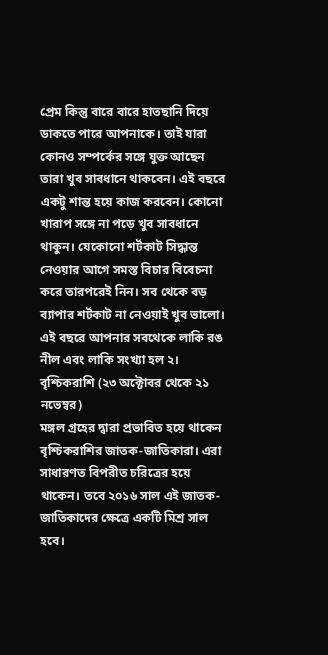প্রেম কিন্তু বারে বারে হাতছানি দিয়ে ডাকতে পারে আপনাকে। তাই যারা কোনও সম্পর্কের সঙ্গে যুক্ত আছেন তারা খুব সাবধানে থাকবেন। এই বছরে একটু শান্ত হয়ে কাজ করবেন। কোনো খারাপ সঙ্গে না পড়ে খুব সাবধানে থাকুন। যেকোনো শর্টকাট সিদ্ধান্ত নেওয়ার আগে সমস্ত বিচার বিবেচনা করে তারপরেই নিন। সব থেকে বড় ব্যাপার শর্টকাট না নেওয়াই খুব ভালো। এই বছরে আপনার সবথেকে লাকি রঙ নীল এবং লাকি সংখ্যা হল ২।
বৃশ্চিকরাশি (২৩ অক্টোবর থেকে ২১ নভেম্বর)
মঙ্গল গ্রহের দ্বারা প্রভাবিত হয়ে থাকেন বৃশ্চিকরাশির জাতক-জাতিকারা। এরা সাধারণত বিপরীত চরিত্রের হয়ে থাকেন। তবে ২০১৬ সাল এই জাতক-জাতিকাদের ক্ষেত্রে একটি মিশ্র সাল হবে।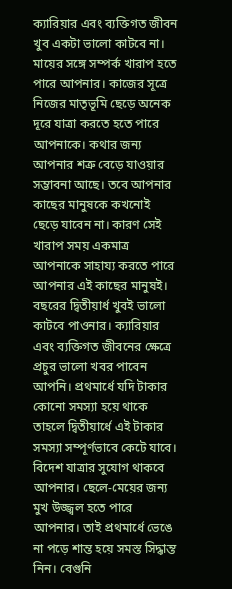ক্যারিয়ার এবং ব্যক্তিগত জীবন খুব একটা ভালো কাটবে না। মায়ের সঙ্গে সম্পর্ক খারাপ হতে পারে আপনার। কাজের সূত্রে নিজের মাতৃভূমি ছেড়ে অনেক দূরে যাত্রা করতে হতে পারে আপনাকে। কথার জন্য আপনার শত্রু বেড়ে যাওয়ার সম্ভাবনা আছে। তবে আপনার কাছের মানুষকে কখনোই ছেড়ে যাবেন না। কারণ সেই খারাপ সময় একমাত্র আপনাকে সাহায্য করতে পারে আপনার এই কাছের মানুষই। বছরের দ্বিতীয়ার্ধ খুবই ভালো কাটবে পাওনার। ক্যারিয়ার এবং ব্যক্তিগত জীবনের ক্ষেত্রে প্রচুর ভালো খবর পাবেন আপনি। প্রথমার্ধে যদি টাকার কোনো সমস্যা হয়ে থাকে তাহলে দ্বিতীয়ার্ধে এই টাকার সমস্যা সম্পূর্ণভাবে কেটে যাবে। বিদেশ যাত্রার সুযোগ থাকবে আপনার। ছেলে-মেয়ের জন্য মুখ উজ্জ্বল হতে পারে আপনার। তাই প্রথমার্ধে ভেঙে না পড়ে শান্ত হয়ে সমস্ত সিদ্ধান্ত নিন। বেগুনি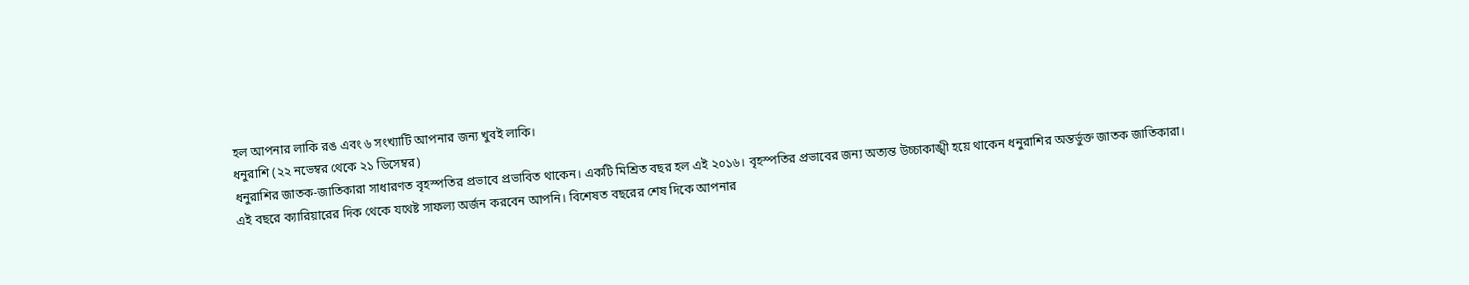হল আপনার লাকি রঙ এবং ৬ সংখ্যাটি আপনার জন্য খুবই লাকি।
ধনুরাশি (২২ নভেম্বর থেকে ২১ ডিসেম্বর)
ধনুরাশির জাতক-জাতিকারা সাধারণত বৃহস্পতির প্রভাবে প্রভাবিত থাকেন। একটি মিশ্রিত বছর হল এই ২০১৬। বৃহস্পতির প্রভাবের জন্য অত্যন্ত উচ্চাকাঙ্খী হয়ে থাকেন ধনুরাশির অন্তর্ভুক্ত জাতক জাতিকারা। এই বছরে ক্যারিয়ারের দিক থেকে যথেষ্ট সাফল্য অর্জন করবেন আপনি। বিশেষত বছরের শেষ দিকে আপনার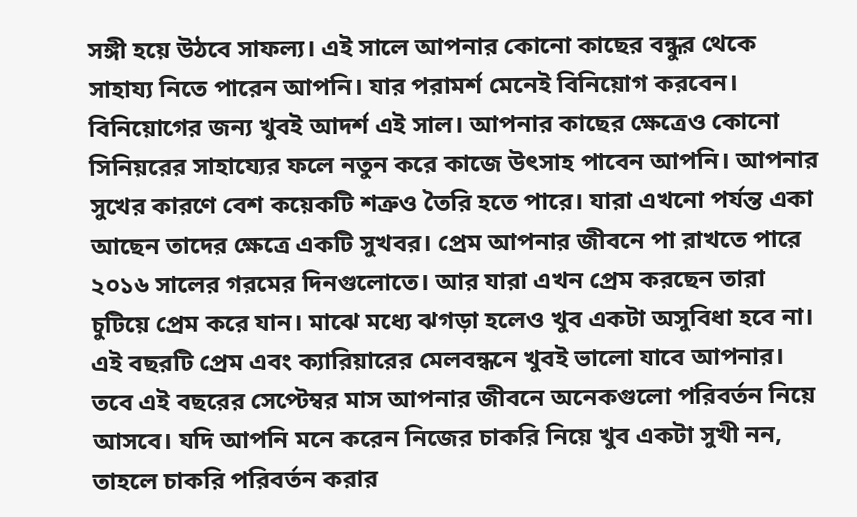সঙ্গী হয়ে উঠবে সাফল্য। এই সালে আপনার কোনো কাছের বন্ধুর থেকে সাহায্য নিতে পারেন আপনি। যার পরামর্শ মেনেই বিনিয়োগ করবেন। বিনিয়োগের জন্য খুবই আদর্শ এই সাল। আপনার কাছের ক্ষেত্রেও কোনো সিনিয়রের সাহায্যের ফলে নতুন করে কাজে উৎসাহ পাবেন আপনি। আপনার সুখের কারণে বেশ কয়েকটি শত্রুও তৈরি হতে পারে। যারা এখনো পর্যন্ত একা আছেন তাদের ক্ষেত্রে একটি সুখবর। প্রেম আপনার জীবনে পা রাখতে পারে ২০১৬ সালের গরমের দিনগুলোতে। আর যারা এখন প্রেম করছেন তারা চুটিয়ে প্রেম করে যান। মাঝে মধ্যে ঝগড়া হলেও খুব একটা অসুবিধা হবে না। এই বছরটি প্রেম এবং ক্যারিয়ারের মেলবন্ধনে খুবই ভালো যাবে আপনার। তবে এই বছরের সেপ্টেম্বর মাস আপনার জীবনে অনেকগুলো পরিবর্তন নিয়ে আসবে। যদি আপনি মনে করেন নিজের চাকরি নিয়ে খুব একটা সুখী নন, তাহলে চাকরি পরিবর্তন করার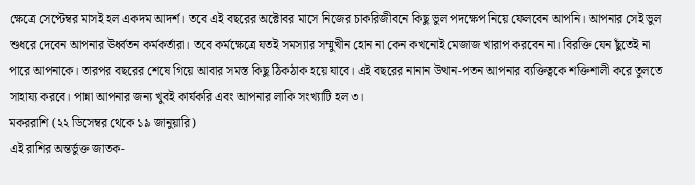ক্ষেত্রে সেপ্টেম্বর মাসই হল একদম আদর্শ। তবে এই বছরের অক্টোবর মাসে নিজের চাকরিজীবনে কিছু ভুল পদক্ষেপ নিয়ে ফেলবেন আপনি। আপনার সেই ভুল শুধরে দেবেন আপনার ঊর্ধ্বতন কর্মকর্তারা। তবে কর্মক্ষেত্রে যতই সমস্যার সম্মুখীন হোন না কেন কখনোই মেজাজ খারাপ করবেন না। বিরক্তি যেন ছুঁতেই না পারে আপনাকে। তারপর বছরের শেষে গিয়ে আবার সমস্ত কিছু ঠিকঠাক হয়ে যাবে। এই বছরের নানান উত্থান-পতন আপনার ব্যক্তিত্বকে শক্তিশালী করে তুলতে সাহায্য করবে। পান্না আপনার জন্য খুবই কার্যকরি এবং আপনার লাকি সংখ্যাটি হল ৩।
মকররাশি (২২ ডিসেম্বর থেকে ১৯ জানুয়ারি)
এই রাশির অন্তর্ভুক্ত জাতক-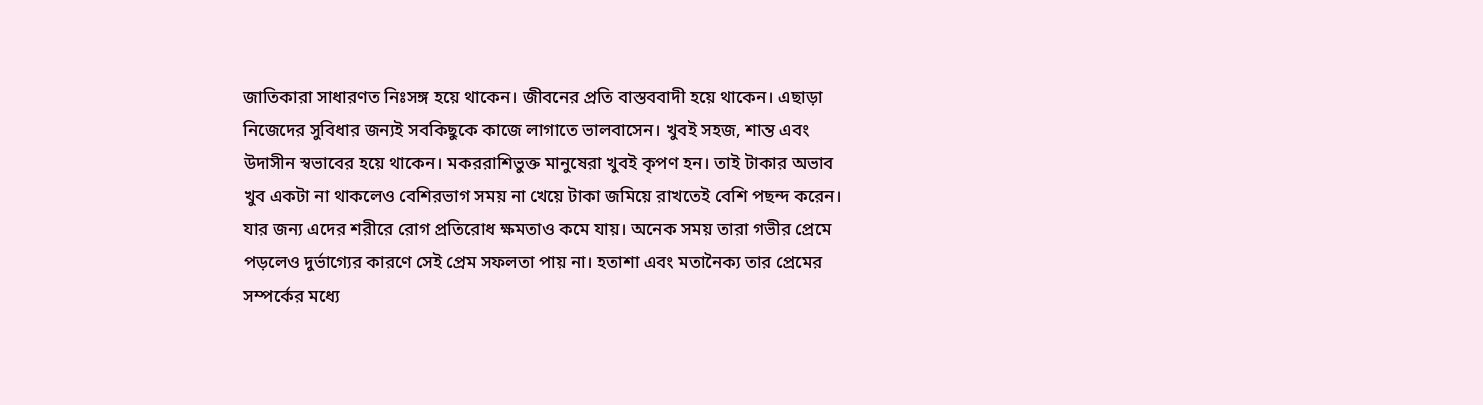জাতিকারা সাধারণত নিঃসঙ্গ হয়ে থাকেন। জীবনের প্রতি বাস্তববাদী হয়ে থাকেন। এছাড়া নিজেদের সুবিধার জন্যই সবকিছুকে কাজে লাগাতে ভালবাসেন। খুবই সহজ, শান্ত এবং উদাসীন স্বভাবের হয়ে থাকেন। মকররাশিভুক্ত মানুষেরা খুবই কৃপণ হন। তাই টাকার অভাব খুব একটা না থাকলেও বেশিরভাগ সময় না খেয়ে টাকা জমিয়ে রাখতেই বেশি পছন্দ করেন। যার জন্য এদের শরীরে রোগ প্রতিরোধ ক্ষমতাও কমে যায়। অনেক সময় তারা গভীর প্রেমে পড়লেও দুর্ভাগ্যের কারণে সেই প্রেম সফলতা পায় না। হতাশা এবং মতানৈক্য তার প্রেমের সম্পর্কের মধ্যে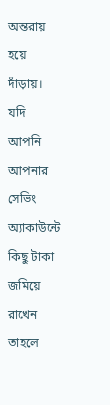অন্তরায় হয়ে দাঁড়ায়। যদি আপনি আপনার সেভিং অ্যাকাউন্টে কিছু টাকা জমিয়ে রাখেন তাহলে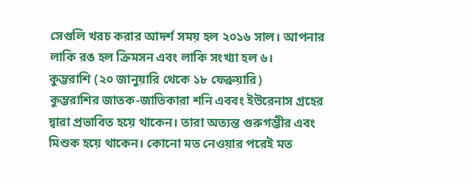সেগুলি খরচ করার আদর্শ সময় হল ২০১৬ সাল। আপনার লাকি রঙ হল ক্রিমসন এবং লাকি সংখ্যা হল ৬।
কুম্ভরাশি (২০ জানুয়ারি থেকে ১৮ ফেব্রুয়ারি)
কুম্ভরাশির জাতক-জাতিকারা শনি এববং ইউরেনাস গ্রহের দ্বারা প্রভাবিত হয়ে থাকেন। তারা অত্যন্ত গুরুগম্ভীর এবং মিশুক হয়ে থাকেন। কোনো মত নেওয়ার পরেই মত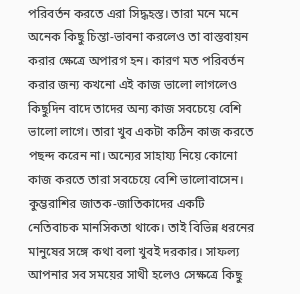পরিবর্তন করতে এরা সিদ্ধহস্ত। তারা মনে মনে অনেক কিছু চিন্তা-ভাবনা করলেও তা বাস্তবায়ন করার ক্ষেত্রে অপারগ হন। কারণ মত পরিবর্তন করার জন্য কখনো এই কাজ ভালো লাগলেও কিছুদিন বাদে তাদের অন্য কাজ সবচেয়ে বেশি ভালো লাগে। তারা খুব একটা কঠিন কাজ করতে পছন্দ করেন না। অন্যের সাহায্য নিয়ে কোনো কাজ করতে তারা সবচেয়ে বেশি ভালোবাসেন। কুম্ভরাশির জাতক-জাতিকাদের একটি নেতিবাচক মানসিকতা থাকে। তাই বিভিন্ন ধরনের মানুষের সঙ্গে কথা বলা খুবই দরকার। সাফল্য আপনার সব সময়ের সাথী হলেও সেক্ষত্রে কিছু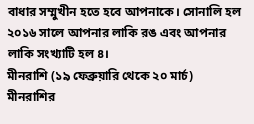বাধার সম্মুখীন হতে হবে আপনাকে। সোনালি হল ২০১৬ সালে আপনার লাকি রঙ এবং আপনার লাকি সংখ্যাটি হল ৪।
মীনরাশি (১৯ ফেব্রুয়ারি থেকে ২০ মার্চ)
মীনরাশির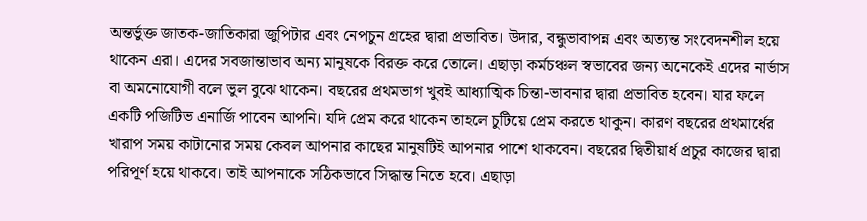অন্তর্ভুক্ত জাতক-জাতিকারা জুপিটার এবং নেপচুন গ্রহের দ্বারা প্রভাবিত। উদার, বন্ধুভাবাপন্ন এবং অত্যন্ত সংবেদনশীল হয়ে থাকেন এরা। এদের সবজান্তাভাব অন্য মানুষকে বিরক্ত করে তোলে। এছাড়া কর্মচঞ্চল স্বভাবের জন্য অনেকেই এদের নার্ভাস বা অমনোযোগী বলে ভুল বুঝে থাকেন। বছরের প্রথমভাগ খুবই আধ্যাত্মিক চিন্তা-ভাবনার দ্বারা প্রভাবিত হবেন। যার ফলে একটি পজিটিভ এনার্জি পাবেন আপনি। যদি প্রেম করে থাকেন তাহলে চুটিয়ে প্রেম করতে থাকুন। কারণ বছরের প্রথমার্ধের খারাপ সময় কাটানোর সময় কেবল আপনার কাছের মানুষটিই আপনার পাশে থাকবেন। বছরের দ্বিতীয়ার্ধ প্রচুর কাজের দ্বারা পরিপূর্ণ হয়ে থাকবে। তাই আপনাকে সঠিকভাবে সিদ্ধান্ত নিতে হবে। এছাড়া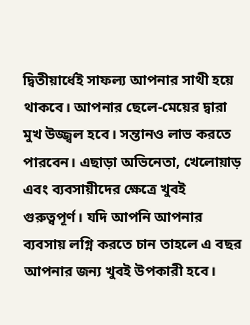দ্বিতীয়ার্ধেই সাফল্য আপনার সাথী হয়ে থাকবে। আপনার ছেলে-মেয়ের দ্বারা মুখ উজ্জ্বল হবে। সন্তানও লাভ করতে পারবেন। এছাড়া অভিনেতা, খেলোয়াড় এবং ব্যবসায়ীদের ক্ষেত্রে খুবই গুরুত্বপূর্ণ। যদি আপনি আপনার ব্যবসায় লগ্নি করতে চান তাহলে এ বছর আপনার জন্য খুবই উপকারী হবে।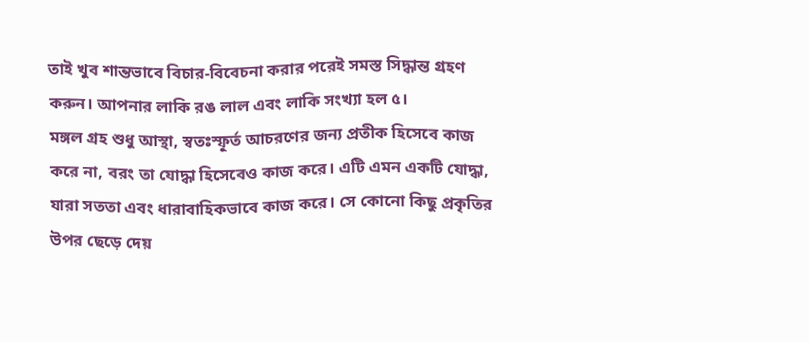তাই খুব শান্তভাবে বিচার-বিবেচনা করার পরেই সমস্ত সিদ্ধান্ত গ্রহণ করুন। আপনার লাকি রঙ লাল এবং লাকি সংখ্যা হল ৫।
মঙ্গল গ্রহ শুধু আস্থা, স্বতঃস্ফূর্ত আচরণের জন্য প্রতীক হিসেবে কাজ করে না, বরং তা যোদ্ধা হিসেবেও কাজ করে। এটি এমন একটি যোদ্ধা, যারা সততা এবং ধারাবাহিকভাবে কাজ করে। সে কোনো কিছু প্রকৃতির উপর ছেড়ে দেয়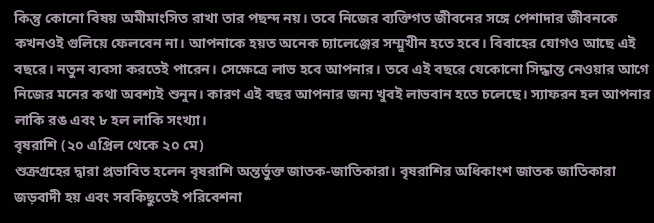কিন্তু কোনো বিষয় অমীমাংসিত রাখা তার পছন্দ নয়। তবে নিজের ব্যক্তিগত জীবনের সঙ্গে পেশাদার জীবনকে কখনওই গুলিয়ে ফেলবেন না। আপনাকে হয়ত অনেক চ্যালেঞ্জের সম্মুখীন হতে হবে। বিবাহের যোগও আছে এই বছরে। নতুন ব্যবসা করতেই পারেন। সেক্ষেত্রে লাভ হবে আপনার। তবে এই বছরে যেকোনো সিদ্ধান্ত নেওয়ার আগে নিজের মনের কথা অবশ্যই শুনুন। কারণ এই বছর আপনার জন্য খুবই লাভবান হতে চলেছে। স্যাফরন হল আপনার লাকি রঙ এবং ৮ হল লাকি সংখ্যা।
বৃষরাশি (২০ এপ্রিল থেকে ২০ মে)
শুক্রগ্রহের দ্বারা প্রভাবিত হলেন বৃষরাশি অন্তর্ভুক্ত জাতক-জাতিকারা। বৃষরাশির অধিকাংশ জাতক জাতিকারা জড়বাদী হয় এবং সবকিছুতেই পরিবেশনা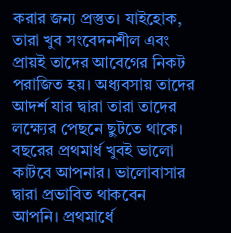করার জন্য প্রস্তুত। যাইহোক, তারা খুব সংবেদনশীল এবং প্রায়ই তাদের আবেগের নিকট পরাজিত হয়। অধ্যবসায় তাদের আদর্শ যার দ্বারা তারা তাদের লক্ষ্যের পেছনে ছুটতে থাকে। বছরের প্রথমার্ধ খুবই ভালো কাটবে আপনার। ভালোবাসার দ্বারা প্রভাবিত থাকবেন আপনি। প্রথমার্ধে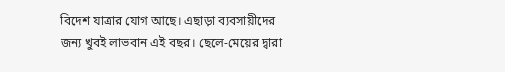বিদেশ যাত্রার যোগ আছে। এছাড়া ব্যবসায়ীদের জন্য খুবই লাভবান এই বছর। ছেলে-মেয়ের দ্বারা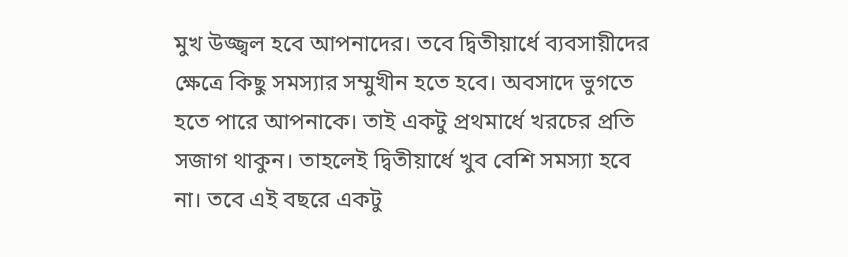মুখ উজ্জ্বল হবে আপনাদের। তবে দ্বিতীয়ার্ধে ব্যবসায়ীদের ক্ষেত্রে কিছু সমস্যার সম্মুখীন হতে হবে। অবসাদে ভুগতে হতে পারে আপনাকে। তাই একটু প্রথমার্ধে খরচের প্রতি সজাগ থাকুন। তাহলেই দ্বিতীয়ার্ধে খুব বেশি সমস্যা হবে না। তবে এই বছরে একটু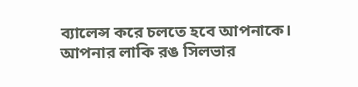ব্যালেন্স করে চলতে হবে আপনাকে। আপনার লাকি রঙ সিলভার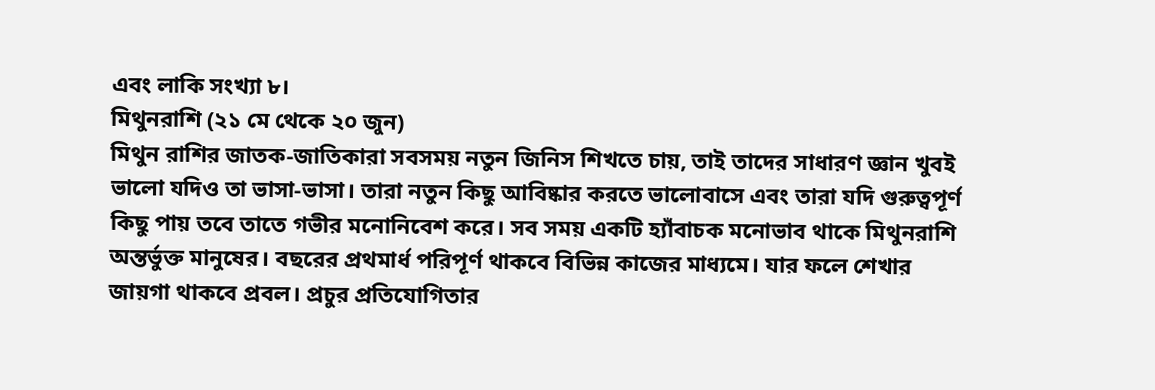এবং লাকি সংখ্যা ৮।
মিথুনরাশি (২১ মে থেকে ২০ জুন)
মিথুন রাশির জাতক-জাতিকারা সবসময় নতুন জিনিস শিখতে চায়, তাই তাদের সাধারণ জ্ঞান খুবই ভালো যদিও তা ভাসা-ভাসা। তারা নতুন কিছু আবিষ্কার করতে ভালোবাসে এবং তারা যদি গুরুত্বপূর্ণ কিছু পায় তবে তাতে গভীর মনোনিবেশ করে। সব সময় একটি হ্যাঁবাচক মনোভাব থাকে মিথুনরাশি অন্তর্ভুক্ত মানুষের। বছরের প্রথমার্ধ পরিপূর্ণ থাকবে বিভিন্ন কাজের মাধ্যমে। যার ফলে শেখার জায়গা থাকবে প্রবল। প্রচুর প্রতিযোগিতার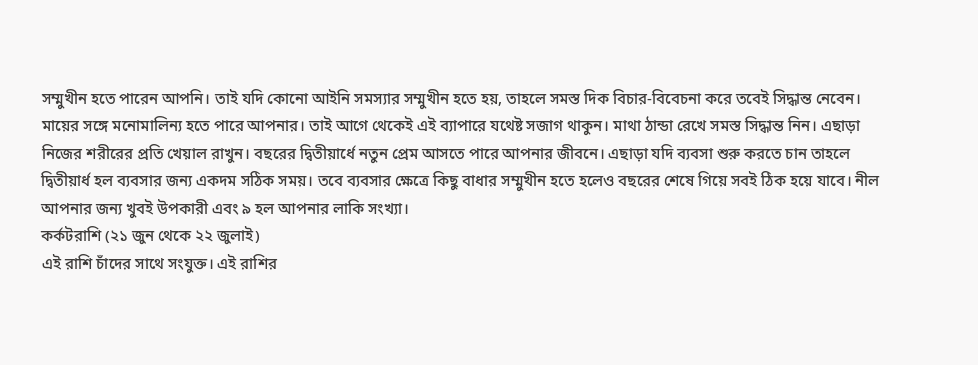সম্মুখীন হতে পারেন আপনি। তাই যদি কোনো আইনি সমস্যার সম্মুখীন হতে হয়, তাহলে সমস্ত দিক বিচার-বিবেচনা করে তবেই সিদ্ধান্ত নেবেন। মায়ের সঙ্গে মনোমালিন্য হতে পারে আপনার। তাই আগে থেকেই এই ব্যাপারে যথেষ্ট সজাগ থাকুন। মাথা ঠান্ডা রেখে সমস্ত সিদ্ধান্ত নিন। এছাড়া নিজের শরীরের প্রতি খেয়াল রাখুন। বছরের দ্বিতীয়ার্ধে নতুন প্রেম আসতে পারে আপনার জীবনে। এছাড়া যদি ব্যবসা শুরু করতে চান তাহলে দ্বিতীয়ার্ধ হল ব্যবসার জন্য একদম সঠিক সময়। তবে ব্যবসার ক্ষেত্রে কিছু বাধার সম্মুখীন হতে হলেও বছরের শেষে গিয়ে সবই ঠিক হয়ে যাবে। নীল আপনার জন্য খুবই উপকারী এবং ৯ হল আপনার লাকি সংখ্যা।
কর্কটরাশি (২১ জুন থেকে ২২ জুলাই)
এই রাশি চাঁদের সাথে সংযুক্ত। এই রাশির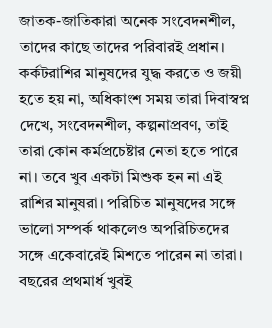জাতক-জাতিকারা অনেক সংবেদনশীল, তাদের কাছে তাদের পরিবারই প্রধান। কর্কটরাশির মানুষদের যুদ্ধ করতে ও জয়ী হতে হয় না, অধিকাংশ সময় তারা দিবাস্বপ্ন দেখে, সংবেদনশীল, কল্পনাপ্রবণ, তাই তারা কোন কর্মপ্রচেষ্টার নেতা হতে পারে না। তবে খুব একটা মিশুক হন না এই রাশির মানুষরা। পরিচিত মানুষদের সঙ্গে ভালো সম্পর্ক থাকলেও অপরিচিতদের সঙ্গে একেবারেই মিশতে পারেন না তারা। বছরের প্রথমার্ধ খুবই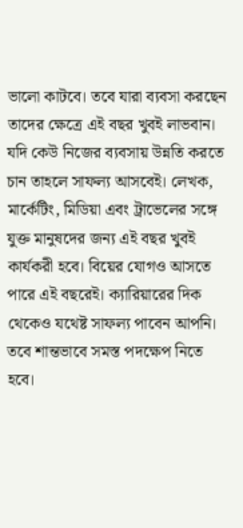ভালো কাটবে। তবে যারা ব্যবসা করছেন তাদের ক্ষেত্রে এই বছর খুবই লাভবান। যদি কেউ নিজের ব্যবসায় উন্নতি করতে চান তাহলে সাফল্য আসবেই। লেখক, মার্কেটিং, মিডিয়া এবং ট্রাভেলের সঙ্গে যুক্ত মানুষদের জন্য এই বছর খুবই কার্যকরী হবে। বিয়ের যোগও আসতে পারে এই বছরেই। ক্যারিয়ারের দিক থেকেও যথেষ্ট সাফল্য পাবেন আপনি। তবে শান্তভাবে সমস্ত পদক্ষেপ নিতে হবে।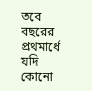তবে বছরের প্রথমার্ধে যদি কোনো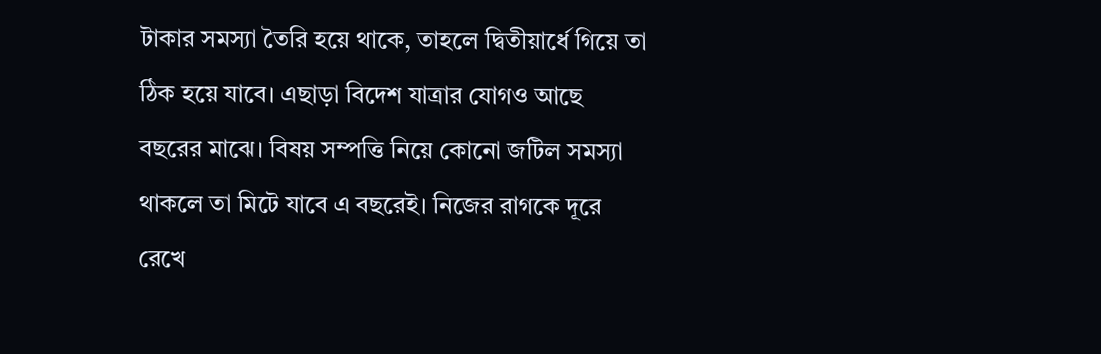টাকার সমস্যা তৈরি হয়ে থাকে, তাহলে দ্বিতীয়ার্ধে গিয়ে তা ঠিক হয়ে যাবে। এছাড়া বিদেশ যাত্রার যোগও আছে বছরের মাঝে। বিষয় সম্পত্তি নিয়ে কোনো জটিল সমস্যা থাকলে তা মিটে যাবে এ বছরেই। নিজের রাগকে দূরে রেখে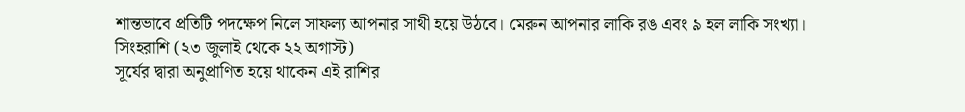শান্তভাবে প্রতিটি পদক্ষেপ নিলে সাফল্য আপনার সাথী হয়ে উঠবে। মেরুন আপনার লাকি রঙ এবং ৯ হল লাকি সংখ্যা।
সিংহরাশি (২৩ জুলাই থেকে ২২ অগাস্ট)
সূর্যের দ্বারা অনুপ্রাণিত হয়ে থাকেন এই রাশির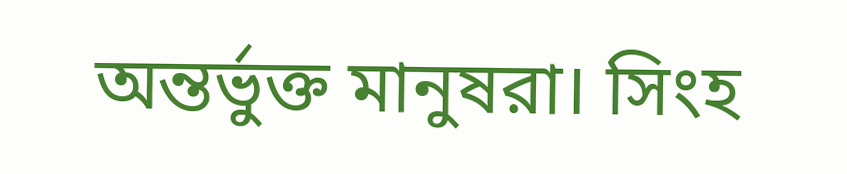অন্তর্ভুক্ত মানুষরা। সিংহ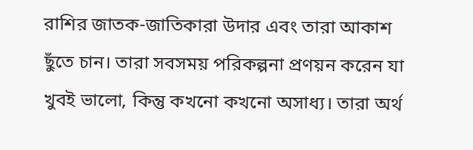রাশির জাতক-জাতিকারা উদার এবং তারা আকাশ ছুঁতে চান। তারা সবসময় পরিকল্পনা প্রণয়ন করেন যা খুবই ভালো, কিন্তু কখনো কখনো অসাধ্য। তারা অর্থ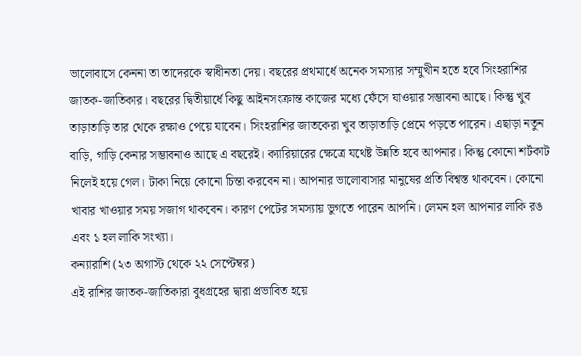ভালোবাসে কেননা তা তাদেরকে স্বাধীনতা দেয়। বছরের প্রথমার্ধে অনেক সমস্যার সম্মুখীন হতে হবে সিংহরাশির জাতক-জাতিকার। বছরের দ্বিতীয়ার্ধে কিছু আইনসংক্রান্ত কাজের মধ্যে ফেঁসে যাওয়ার সম্ভাবনা আছে। কিন্তু খুব তাড়াতাড়ি তার থেকে রক্ষাও পেয়ে যাবেন। সিংহরাশির জাতকেরা খুব তাড়াতাড়ি প্রেমে পড়তে পারেন। এছাড়া নতুন বাড়ি, গাড়ি কেনার সম্ভাবনাও আছে এ বছরেই। ক্যারিয়ারের ক্ষেত্রে যথেষ্ট উন্নতি হবে আপনার। কিন্তু কোনো শর্টকাট নিলেই হয়ে গেল। টাকা নিয়ে কোনো চিন্তা করবেন না। আপনার ভালোবাসার মানুষের প্রতি বিশ্বস্ত থাকবেন। কোনো খাবার খাওয়ার সময় সজাগ থাকবেন। কারণ পেটের সমস্যায় ভুগতে পারেন আপনি। লেমন হল আপনার লাকি রঙ এবং ১ হল লাকি সংখ্যা।
কন্যারাশি (২৩ অগাস্ট থেকে ২২ সেপ্টেম্বর)
এই রাশির জাতক-জাতিকারা বুধগ্রহের দ্বারা প্রভাবিত হয়ে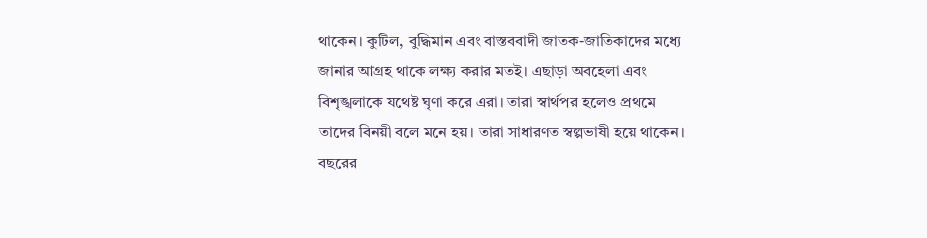থাকেন। কুটিল, বুদ্ধিমান এবং বাস্তববাদী জাতক-জাতিকাদের মধ্যে জানার আগ্রহ থাকে লক্ষ্য করার মতই। এছাড়া অবহেলা এবং বিশৃঙ্খলাকে যথেষ্ট ঘৃণা করে এরা। তারা স্বার্থপর হলেও প্রথমে তাদের বিনয়ী বলে মনে হয়। তারা সাধারণত স্বল্পভাষী হয়ে থাকেন। বছরের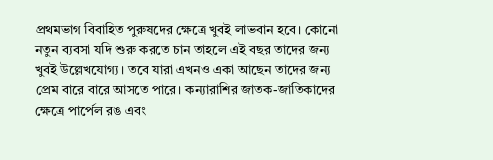প্রথমভাগ বিবাহিত পুরুষদের ক্ষেত্রে খুবই লাভবান হবে। কোনো নতুন ব্যবসা যদি শুরু করতে চান তাহলে এই বছর তাদের জন্য খুবই উল্লেখযোগ্য। তবে যারা এখনও একা আছেন তাদের জন্য প্রেম বারে বারে আসতে পারে। কন্যারাশির জাতক-জাতিকাদের ক্ষেত্রে পার্পেল রঙ এবং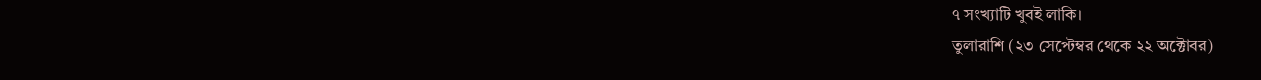৭ সংখ্যাটি খুবই লাকি।
তুলারাশি (২৩ সেপ্টেম্বর থেকে ২২ অক্টোবর)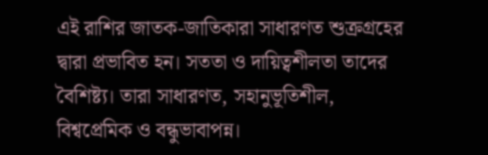এই রাশির জাতক-জাতিকারা সাধারণত শুক্রগ্রহের দ্বারা প্রভাবিত হন। সততা ও দায়িত্বশীলতা তাদের বৈশিষ্ট্য। তারা সাধারণত, সহানুভূতিশীল, বিশ্বপ্রেমিক ও বন্ধুভাবাপন্ন।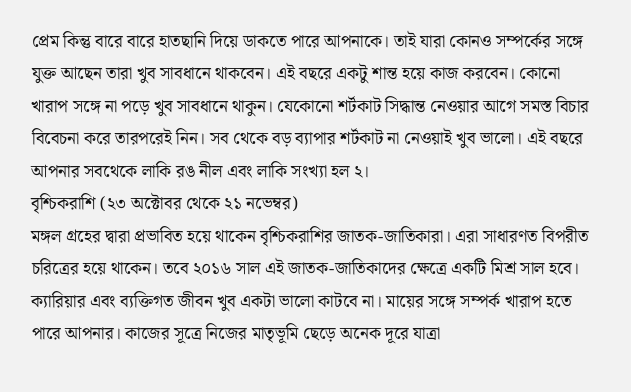প্রেম কিন্তু বারে বারে হাতছানি দিয়ে ডাকতে পারে আপনাকে। তাই যারা কোনও সম্পর্কের সঙ্গে যুক্ত আছেন তারা খুব সাবধানে থাকবেন। এই বছরে একটু শান্ত হয়ে কাজ করবেন। কোনো খারাপ সঙ্গে না পড়ে খুব সাবধানে থাকুন। যেকোনো শর্টকাট সিদ্ধান্ত নেওয়ার আগে সমস্ত বিচার বিবেচনা করে তারপরেই নিন। সব থেকে বড় ব্যাপার শর্টকাট না নেওয়াই খুব ভালো। এই বছরে আপনার সবথেকে লাকি রঙ নীল এবং লাকি সংখ্যা হল ২।
বৃশ্চিকরাশি (২৩ অক্টোবর থেকে ২১ নভেম্বর)
মঙ্গল গ্রহের দ্বারা প্রভাবিত হয়ে থাকেন বৃশ্চিকরাশির জাতক-জাতিকারা। এরা সাধারণত বিপরীত চরিত্রের হয়ে থাকেন। তবে ২০১৬ সাল এই জাতক-জাতিকাদের ক্ষেত্রে একটি মিশ্র সাল হবে। ক্যারিয়ার এবং ব্যক্তিগত জীবন খুব একটা ভালো কাটবে না। মায়ের সঙ্গে সম্পর্ক খারাপ হতে পারে আপনার। কাজের সূত্রে নিজের মাতৃভূমি ছেড়ে অনেক দূরে যাত্রা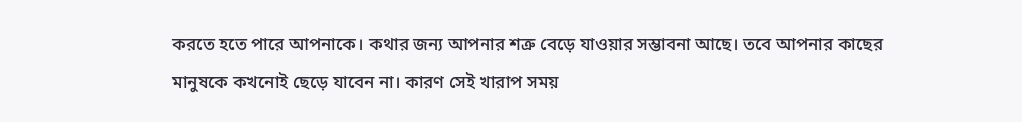করতে হতে পারে আপনাকে। কথার জন্য আপনার শত্রু বেড়ে যাওয়ার সম্ভাবনা আছে। তবে আপনার কাছের মানুষকে কখনোই ছেড়ে যাবেন না। কারণ সেই খারাপ সময়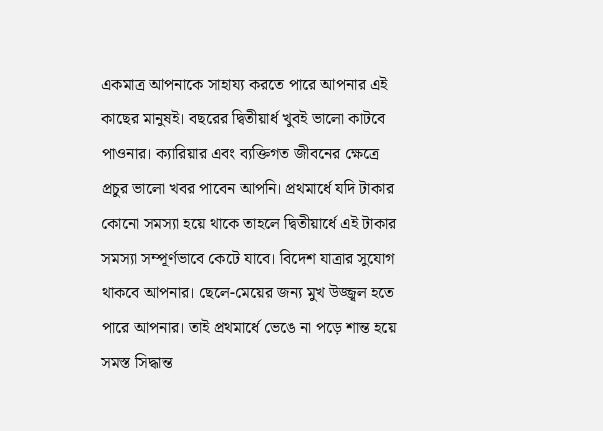একমাত্র আপনাকে সাহায্য করতে পারে আপনার এই কাছের মানুষই। বছরের দ্বিতীয়ার্ধ খুবই ভালো কাটবে পাওনার। ক্যারিয়ার এবং ব্যক্তিগত জীবনের ক্ষেত্রে প্রচুর ভালো খবর পাবেন আপনি। প্রথমার্ধে যদি টাকার কোনো সমস্যা হয়ে থাকে তাহলে দ্বিতীয়ার্ধে এই টাকার সমস্যা সম্পূর্ণভাবে কেটে যাবে। বিদেশ যাত্রার সুযোগ থাকবে আপনার। ছেলে-মেয়ের জন্য মুখ উজ্জ্বল হতে পারে আপনার। তাই প্রথমার্ধে ভেঙে না পড়ে শান্ত হয়ে সমস্ত সিদ্ধান্ত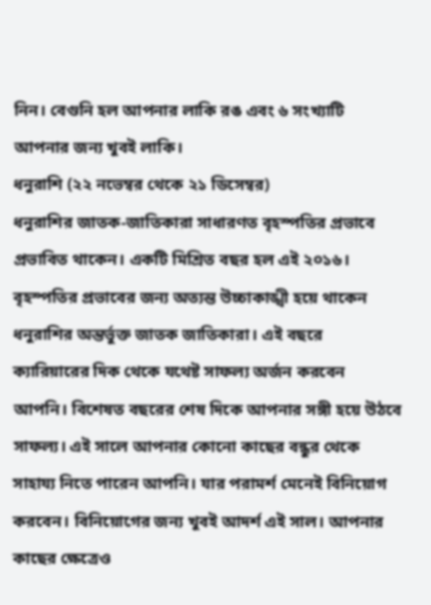নিন। বেগুনি হল আপনার লাকি রঙ এবং ৬ সংখ্যাটি আপনার জন্য খুবই লাকি।
ধনুরাশি (২২ নভেম্বর থেকে ২১ ডিসেম্বর)
ধনুরাশির জাতক-জাতিকারা সাধারণত বৃহস্পতির প্রভাবে প্রভাবিত থাকেন। একটি মিশ্রিত বছর হল এই ২০১৬। বৃহস্পতির প্রভাবের জন্য অত্যন্ত উচ্চাকাঙ্খী হয়ে থাকেন ধনুরাশির অন্তর্ভুক্ত জাতক জাতিকারা। এই বছরে ক্যারিয়ারের দিক থেকে যথেষ্ট সাফল্য অর্জন করবেন আপনি। বিশেষত বছরের শেষ দিকে আপনার সঙ্গী হয়ে উঠবে সাফল্য। এই সালে আপনার কোনো কাছের বন্ধুর থেকে সাহায্য নিতে পারেন আপনি। যার পরামর্শ মেনেই বিনিয়োগ করবেন। বিনিয়োগের জন্য খুবই আদর্শ এই সাল। আপনার কাছের ক্ষেত্রেও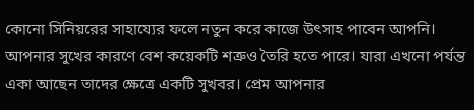কোনো সিনিয়রের সাহায্যের ফলে নতুন করে কাজে উৎসাহ পাবেন আপনি। আপনার সুখের কারণে বেশ কয়েকটি শত্রুও তৈরি হতে পারে। যারা এখনো পর্যন্ত একা আছেন তাদের ক্ষেত্রে একটি সুখবর। প্রেম আপনার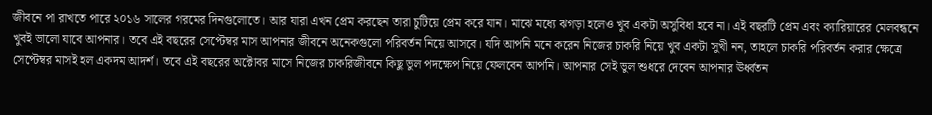জীবনে পা রাখতে পারে ২০১৬ সালের গরমের দিনগুলোতে। আর যারা এখন প্রেম করছেন তারা চুটিয়ে প্রেম করে যান। মাঝে মধ্যে ঝগড়া হলেও খুব একটা অসুবিধা হবে না। এই বছরটি প্রেম এবং ক্যারিয়ারের মেলবন্ধনে খুবই ভালো যাবে আপনার। তবে এই বছরের সেপ্টেম্বর মাস আপনার জীবনে অনেকগুলো পরিবর্তন নিয়ে আসবে। যদি আপনি মনে করেন নিজের চাকরি নিয়ে খুব একটা সুখী নন, তাহলে চাকরি পরিবর্তন করার ক্ষেত্রে সেপ্টেম্বর মাসই হল একদম আদর্শ। তবে এই বছরের অক্টোবর মাসে নিজের চাকরিজীবনে কিছু ভুল পদক্ষেপ নিয়ে ফেলবেন আপনি। আপনার সেই ভুল শুধরে দেবেন আপনার ঊর্ধ্বতন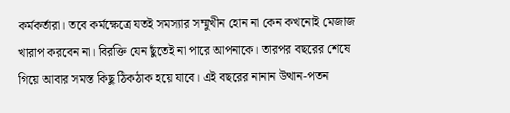কর্মকর্তারা। তবে কর্মক্ষেত্রে যতই সমস্যার সম্মুখীন হোন না কেন কখনোই মেজাজ খারাপ করবেন না। বিরক্তি যেন ছুঁতেই না পারে আপনাকে। তারপর বছরের শেষে গিয়ে আবার সমস্ত কিছু ঠিকঠাক হয়ে যাবে। এই বছরের নানান উত্থান-পতন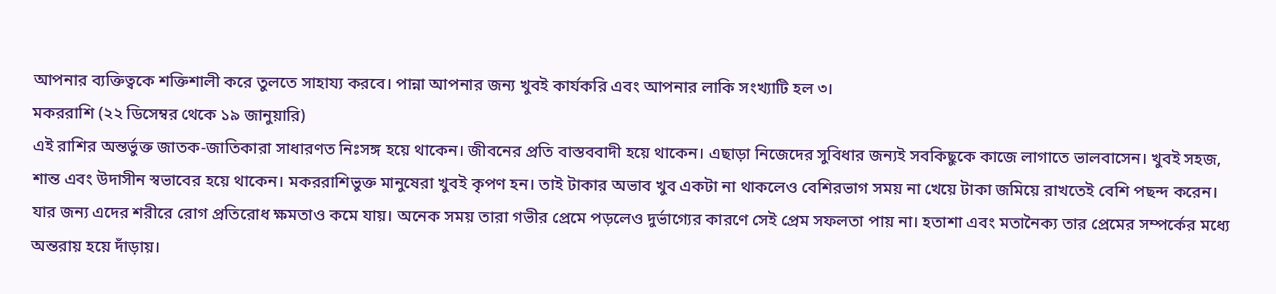আপনার ব্যক্তিত্বকে শক্তিশালী করে তুলতে সাহায্য করবে। পান্না আপনার জন্য খুবই কার্যকরি এবং আপনার লাকি সংখ্যাটি হল ৩।
মকররাশি (২২ ডিসেম্বর থেকে ১৯ জানুয়ারি)
এই রাশির অন্তর্ভুক্ত জাতক-জাতিকারা সাধারণত নিঃসঙ্গ হয়ে থাকেন। জীবনের প্রতি বাস্তববাদী হয়ে থাকেন। এছাড়া নিজেদের সুবিধার জন্যই সবকিছুকে কাজে লাগাতে ভালবাসেন। খুবই সহজ, শান্ত এবং উদাসীন স্বভাবের হয়ে থাকেন। মকররাশিভুক্ত মানুষেরা খুবই কৃপণ হন। তাই টাকার অভাব খুব একটা না থাকলেও বেশিরভাগ সময় না খেয়ে টাকা জমিয়ে রাখতেই বেশি পছন্দ করেন। যার জন্য এদের শরীরে রোগ প্রতিরোধ ক্ষমতাও কমে যায়। অনেক সময় তারা গভীর প্রেমে পড়লেও দুর্ভাগ্যের কারণে সেই প্রেম সফলতা পায় না। হতাশা এবং মতানৈক্য তার প্রেমের সম্পর্কের মধ্যে অন্তরায় হয়ে দাঁড়ায়।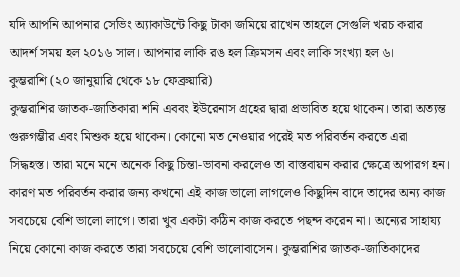যদি আপনি আপনার সেভিং অ্যাকাউন্টে কিছু টাকা জমিয়ে রাখেন তাহলে সেগুলি খরচ করার আদর্শ সময় হল ২০১৬ সাল। আপনার লাকি রঙ হল ক্রিমসন এবং লাকি সংখ্যা হল ৬।
কুম্ভরাশি (২০ জানুয়ারি থেকে ১৮ ফেব্রুয়ারি)
কুম্ভরাশির জাতক-জাতিকারা শনি এববং ইউরেনাস গ্রহের দ্বারা প্রভাবিত হয়ে থাকেন। তারা অত্যন্ত গুরুগম্ভীর এবং মিশুক হয়ে থাকেন। কোনো মত নেওয়ার পরেই মত পরিবর্তন করতে এরা সিদ্ধহস্ত। তারা মনে মনে অনেক কিছু চিন্তা-ভাবনা করলেও তা বাস্তবায়ন করার ক্ষেত্রে অপারগ হন। কারণ মত পরিবর্তন করার জন্য কখনো এই কাজ ভালো লাগলেও কিছুদিন বাদে তাদের অন্য কাজ সবচেয়ে বেশি ভালো লাগে। তারা খুব একটা কঠিন কাজ করতে পছন্দ করেন না। অন্যের সাহায্য নিয়ে কোনো কাজ করতে তারা সবচেয়ে বেশি ভালোবাসেন। কুম্ভরাশির জাতক-জাতিকাদের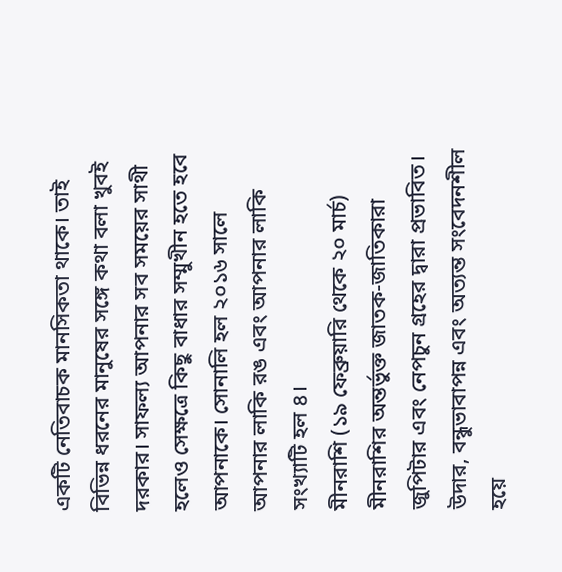একটি নেতিবাচক মানসিকতা থাকে। তাই বিভিন্ন ধরনের মানুষের সঙ্গে কথা বলা খুবই দরকার। সাফল্য আপনার সব সময়ের সাথী হলেও সেক্ষত্রে কিছু বাধার সম্মুখীন হতে হবে আপনাকে। সোনালি হল ২০১৬ সালে আপনার লাকি রঙ এবং আপনার লাকি সংখ্যাটি হল ৪।
মীনরাশি (১৯ ফেব্রুয়ারি থেকে ২০ মার্চ)
মীনরাশির অন্তর্ভুক্ত জাতক-জাতিকারা জুপিটার এবং নেপচুন গ্রহের দ্বারা প্রভাবিত। উদার, বন্ধুভাবাপন্ন এবং অত্যন্ত সংবেদনশীল হয়ে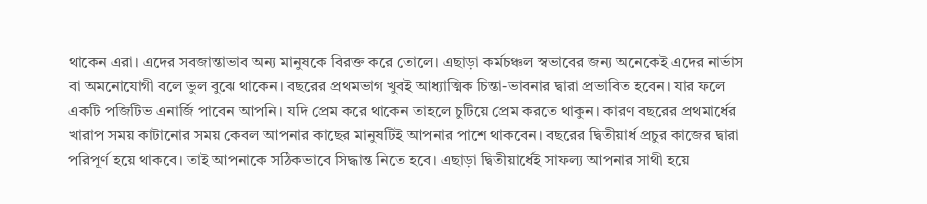থাকেন এরা। এদের সবজান্তাভাব অন্য মানুষকে বিরক্ত করে তোলে। এছাড়া কর্মচঞ্চল স্বভাবের জন্য অনেকেই এদের নার্ভাস বা অমনোযোগী বলে ভুল বুঝে থাকেন। বছরের প্রথমভাগ খুবই আধ্যাত্মিক চিন্তা-ভাবনার দ্বারা প্রভাবিত হবেন। যার ফলে একটি পজিটিভ এনার্জি পাবেন আপনি। যদি প্রেম করে থাকেন তাহলে চুটিয়ে প্রেম করতে থাকুন। কারণ বছরের প্রথমার্ধের খারাপ সময় কাটানোর সময় কেবল আপনার কাছের মানুষটিই আপনার পাশে থাকবেন। বছরের দ্বিতীয়ার্ধ প্রচুর কাজের দ্বারা পরিপূর্ণ হয়ে থাকবে। তাই আপনাকে সঠিকভাবে সিদ্ধান্ত নিতে হবে। এছাড়া দ্বিতীয়ার্ধেই সাফল্য আপনার সাথী হয়ে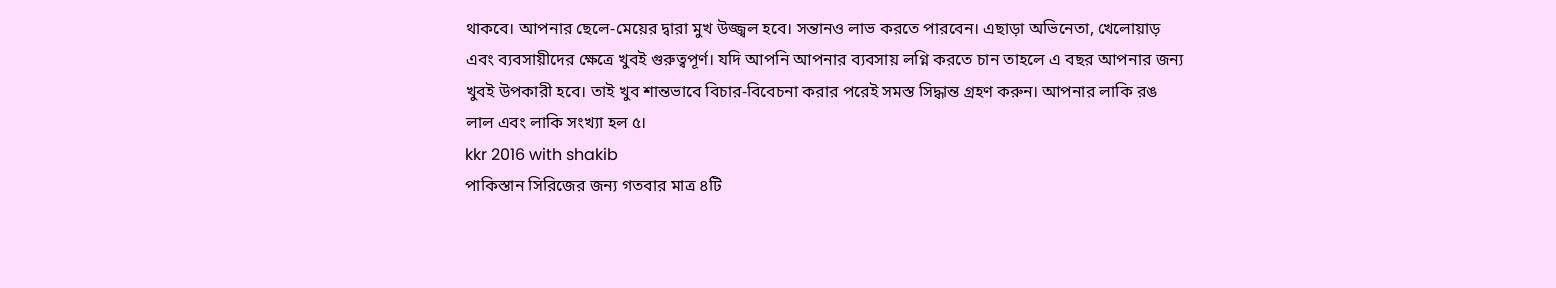থাকবে। আপনার ছেলে-মেয়ের দ্বারা মুখ উজ্জ্বল হবে। সন্তানও লাভ করতে পারবেন। এছাড়া অভিনেতা, খেলোয়াড় এবং ব্যবসায়ীদের ক্ষেত্রে খুবই গুরুত্বপূর্ণ। যদি আপনি আপনার ব্যবসায় লগ্নি করতে চান তাহলে এ বছর আপনার জন্য খুবই উপকারী হবে। তাই খুব শান্তভাবে বিচার-বিবেচনা করার পরেই সমস্ত সিদ্ধান্ত গ্রহণ করুন। আপনার লাকি রঙ লাল এবং লাকি সংখ্যা হল ৫।
kkr 2016 with shakib
পাকিস্তান সিরিজের জন্য গতবার মাত্র ৪টি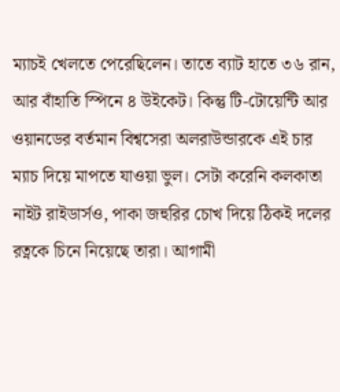ম্যাচই খেলতে পেরেছিলেন। তাতে ব্যাট হাতে ৩৬ রান, আর বাঁহাতি স্পিনে ৪ উইকেট। কিন্তু টি-টোয়েন্টি আর ওয়ানডের বর্তমান বিশ্বসেরা অলরাউন্ডারকে এই চার ম্যাচ দিয়ে মাপতে যাওয়া ভুল। সেটা করেনি কলকাতা নাইট রাইডার্সও, পাকা জহুরির চোখ দিয়ে ঠিকই দলের রত্নকে চিনে নিয়েছে তারা। আগামী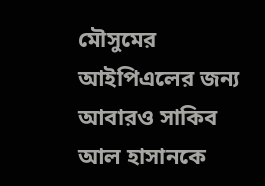মৌসুমের আইপিএলের জন্য আবারও সাকিব আল হাসানকে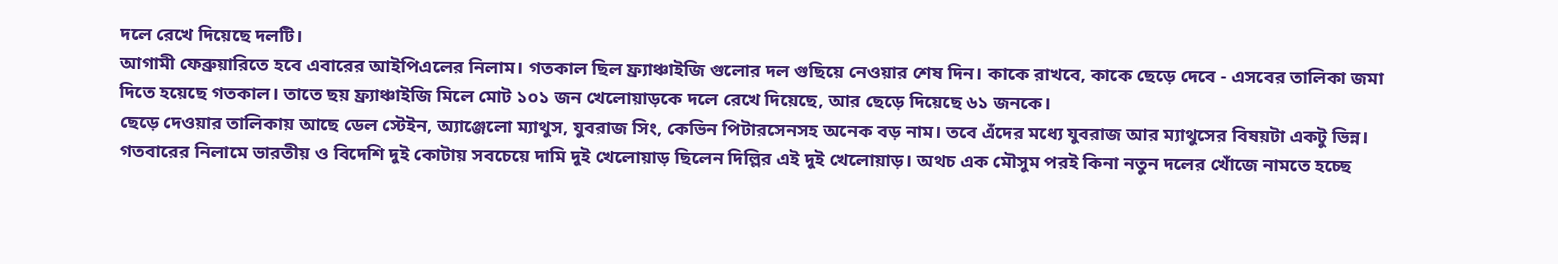দলে রেখে দিয়েছে দলটি।
আগামী ফেব্রুয়ারিতে হবে এবারের আইপিএলের নিলাম। গতকাল ছিল ফ্র্যাঞ্চাইজি গুলোর দল গুছিয়ে নেওয়ার শেষ দিন। কাকে রাখবে, কাকে ছেড়ে দেবে - এসবের তালিকা জমা দিতে হয়েছে গতকাল। তাতে ছয় ফ্র্যাঞ্চাইজি মিলে মোট ১০১ জন খেলোয়াড়কে দলে রেখে দিয়েছে, আর ছেড়ে দিয়েছে ৬১ জনকে।
ছেড়ে দেওয়ার তালিকায় আছে ডেল স্টেইন, অ্যাঞ্জেলো ম্যাথুস, যুবরাজ সিং, কেভিন পিটারসেনসহ অনেক বড় নাম। তবে এঁদের মধ্যে যুবরাজ আর ম্যাথুসের বিষয়টা একটু ভিন্ন। গতবারের নিলামে ভারতীয় ও বিদেশি দুই কোটায় সবচেয়ে দামি দুই খেলোয়াড় ছিলেন দিল্লির এই দুই খেলোয়াড়। অথচ এক মৌসুম পরই কিনা নতুন দলের খোঁজে নামতে হচ্ছে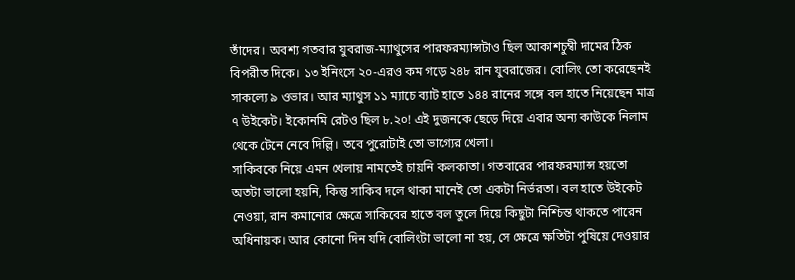তাঁদের। অবশ্য গতবার যুবরাজ-ম্যাথুসের পারফরম্যান্সটাও ছিল আকাশচুম্বী দামের ঠিক বিপরীত দিকে। ১৩ ইনিংসে ২০-এরও কম গড়ে ২৪৮ রান যুবরাজের। বোলিং তো করেছেনই সাকল্যে ৯ ওভার। আর ম্যাথুস ১১ ম্যাচে ব্যাট হাতে ১৪৪ রানের সঙ্গে বল হাতে নিয়েছেন মাত্র ৭ উইকেট। ইকোনমি রেটও ছিল ৮.২০! এই দুজনকে ছেড়ে দিয়ে এবার অন্য কাউকে নিলাম থেকে টেনে নেবে দিল্লি। তবে পুরোটাই তো ভাগ্যের খেলা।
সাকিবকে নিয়ে এমন খেলায় নামতেই চায়নি কলকাতা। গতবারের পারফরম্যান্স হয়তো অতটা ভালো হয়নি, কিন্তু সাকিব দলে থাকা মানেই তো একটা নির্ভরতা। বল হাতে উইকেট নেওয়া, রান কমানোর ক্ষেত্রে সাকিবের হাতে বল তুলে দিয়ে কিছুটা নিশ্চিন্ত থাকতে পারেন অধিনায়ক। আর কোনো দিন যদি বোলিংটা ভালো না হয়, সে ক্ষেত্রে ক্ষতিটা পুষিয়ে দেওয়ার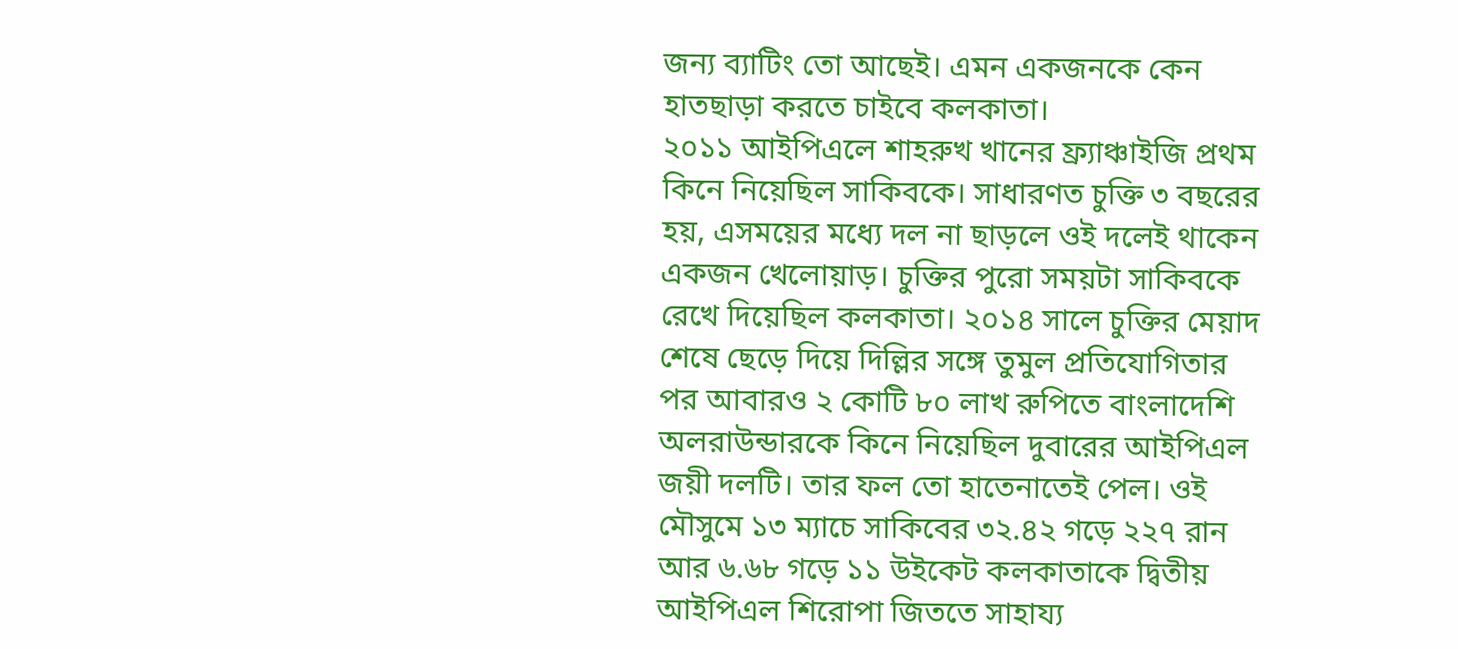জন্য ব্যাটিং তো আছেই। এমন একজনকে কেন হাতছাড়া করতে চাইবে কলকাতা।
২০১১ আইপিএলে শাহরুখ খানের ফ্র্যাঞ্চাইজি প্রথম কিনে নিয়েছিল সাকিবকে। সাধারণত চুক্তি ৩ বছরের হয়, এসময়ের মধ্যে দল না ছাড়লে ওই দলেই থাকেন একজন খেলোয়াড়। চুক্তির পুরো সময়টা সাকিবকে রেখে দিয়েছিল কলকাতা। ২০১৪ সালে চুক্তির মেয়াদ শেষে ছেড়ে দিয়ে দিল্লির সঙ্গে তুমুল প্রতিযোগিতার পর আবারও ২ কোটি ৮০ লাখ রুপিতে বাংলাদেশি অলরাউন্ডারকে কিনে নিয়েছিল দুবারের আইপিএল জয়ী দলটি। তার ফল তো হাতেনাতেই পেল। ওই মৌসুমে ১৩ ম্যাচে সাকিবের ৩২.৪২ গড়ে ২২৭ রান আর ৬.৬৮ গড়ে ১১ উইকেট কলকাতাকে দ্বিতীয় আইপিএল শিরোপা জিততে সাহায্য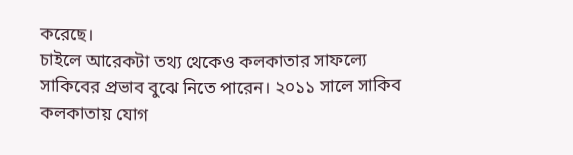করেছে।
চাইলে আরেকটা তথ্য থেকেও কলকাতার সাফল্যে সাকিবের প্রভাব বুঝে নিতে পারেন। ২০১১ সালে সাকিব কলকাতায় যোগ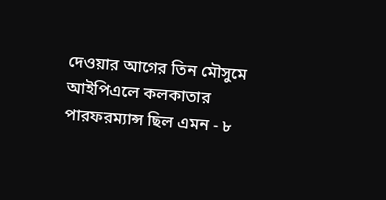দেওয়ার আগের তিন মৌসুমে আইপিএলে কলকাতার পারফরম্যান্স ছিল এমন - ৮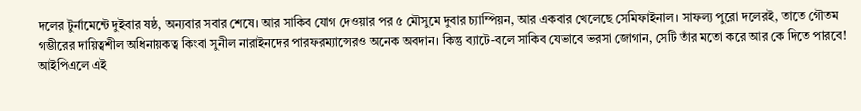দলের টুর্নামেন্টে দুইবার ষষ্ঠ, অন্যবার সবার শেষে। আর সাকিব যোগ দেওয়ার পর ৫ মৌসুমে দুবার চ্যাম্পিয়ন, আর একবার খেলেছে সেমিফাইনাল। সাফল্য পুরো দলেরই, তাতে গৌতম গম্ভীরের দায়িত্বশীল অধিনায়কত্ব কিংবা সুনীল নারাইনদের পারফরম্যান্সেরও অনেক অবদান। কিন্তু ব্যাটে-বলে সাকিব যেভাবে ভরসা জোগান, সেটি তাঁর মতো করে আর কে দিতে পারবে!
আইপিএলে এই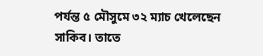পর্যন্ত ৫ মৌসুমে ৩২ ম্যাচ খেলেছেন সাকিব। তাতে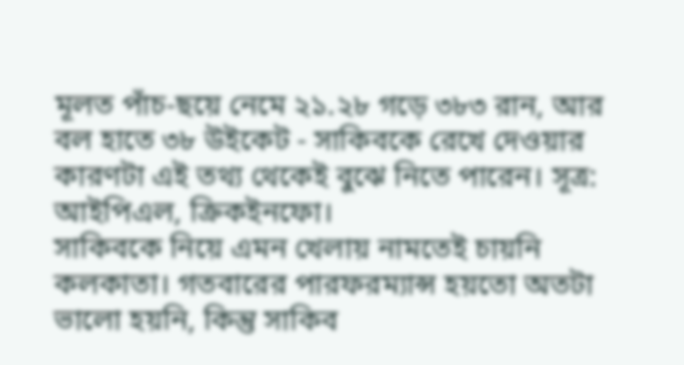মূলত পাঁচ-ছয়ে নেমে ২১.২৮ গড়ে ৩৮৩ রান, আর বল হাতে ৩৮ উইকেট - সাকিবকে রেখে দেওয়ার কারণটা এই তথ্য থেকেই বুঝে নিতে পারেন। সূত্র: আইপিএল, ক্রিকইনফো।
সাকিবকে নিয়ে এমন খেলায় নামতেই চায়নি কলকাতা। গতবারের পারফরম্যান্স হয়তো অতটা ভালো হয়নি, কিন্তু সাকিব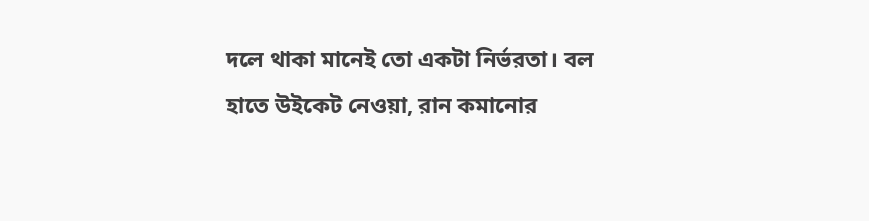দলে থাকা মানেই তো একটা নির্ভরতা। বল হাতে উইকেট নেওয়া, রান কমানোর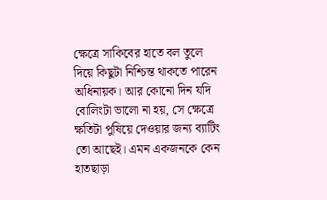ক্ষেত্রে সাকিবের হাতে বল তুলে দিয়ে কিছুটা নিশ্চিন্ত থাকতে পারেন অধিনায়ক। আর কোনো দিন যদি বোলিংটা ভালো না হয়, সে ক্ষেত্রে ক্ষতিটা পুষিয়ে দেওয়ার জন্য ব্যাটিং তো আছেই। এমন একজনকে কেন হাতছাড়া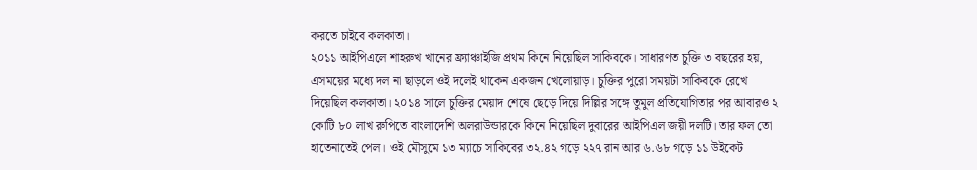করতে চাইবে কলকাতা।
২০১১ আইপিএলে শাহরুখ খানের ফ্র্যাঞ্চাইজি প্রথম কিনে নিয়েছিল সাকিবকে। সাধারণত চুক্তি ৩ বছরের হয়, এসময়ের মধ্যে দল না ছাড়লে ওই দলেই থাকেন একজন খেলোয়াড়। চুক্তির পুরো সময়টা সাকিবকে রেখে দিয়েছিল কলকাতা। ২০১৪ সালে চুক্তির মেয়াদ শেষে ছেড়ে দিয়ে দিল্লির সঙ্গে তুমুল প্রতিযোগিতার পর আবারও ২ কোটি ৮০ লাখ রুপিতে বাংলাদেশি অলরাউন্ডারকে কিনে নিয়েছিল দুবারের আইপিএল জয়ী দলটি। তার ফল তো হাতেনাতেই পেল। ওই মৌসুমে ১৩ ম্যাচে সাকিবের ৩২.৪২ গড়ে ২২৭ রান আর ৬.৬৮ গড়ে ১১ উইকেট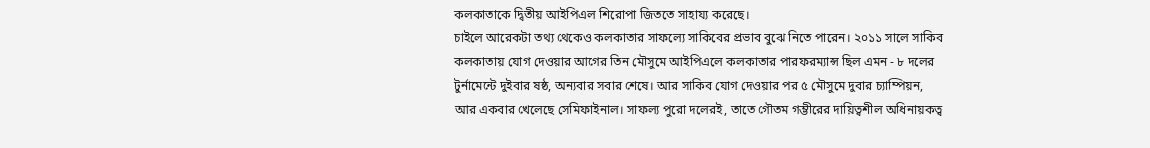কলকাতাকে দ্বিতীয় আইপিএল শিরোপা জিততে সাহায্য করেছে।
চাইলে আরেকটা তথ্য থেকেও কলকাতার সাফল্যে সাকিবের প্রভাব বুঝে নিতে পারেন। ২০১১ সালে সাকিব কলকাতায় যোগ দেওয়ার আগের তিন মৌসুমে আইপিএলে কলকাতার পারফরম্যান্স ছিল এমন - ৮ দলের টুর্নামেন্টে দুইবার ষষ্ঠ, অন্যবার সবার শেষে। আর সাকিব যোগ দেওয়ার পর ৫ মৌসুমে দুবার চ্যাম্পিয়ন, আর একবার খেলেছে সেমিফাইনাল। সাফল্য পুরো দলেরই, তাতে গৌতম গম্ভীরের দায়িত্বশীল অধিনায়কত্ব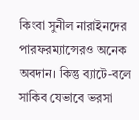কিংবা সুনীল নারাইনদের পারফরম্যান্সেরও অনেক অবদান। কিন্তু ব্যাটে-বলে সাকিব যেভাবে ভরসা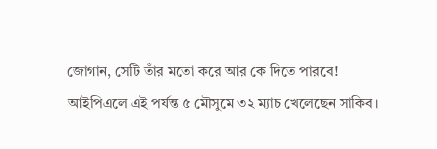জোগান, সেটি তাঁর মতো করে আর কে দিতে পারবে!
আইপিএলে এই পর্যন্ত ৫ মৌসুমে ৩২ ম্যাচ খেলেছেন সাকিব।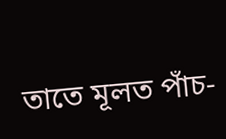তাতে মূলত পাঁচ-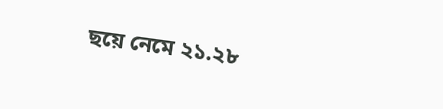ছয়ে নেমে ২১.২৮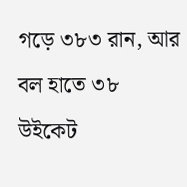গড়ে ৩৮৩ রান, আর বল হাতে ৩৮ উইকেট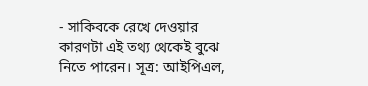- সাকিবকে রেখে দেওয়ার কারণটা এই তথ্য থেকেই বুঝে নিতে পারেন। সূত্র: আইপিএল,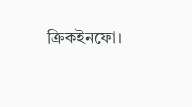ক্রিকইনফো।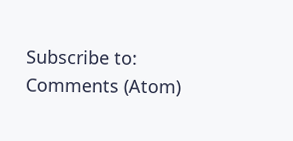Subscribe to:
Comments (Atom)